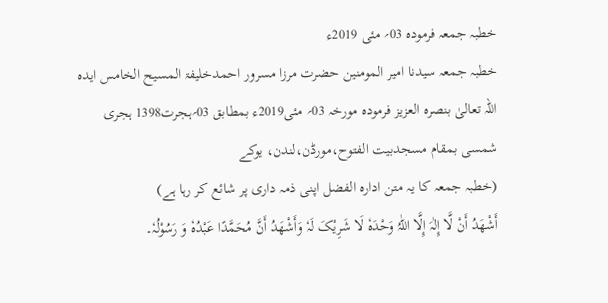خطبہ جمعہ فرمودہ 03؍ مئی 2019ء
خطبہ جمعہ سیدنا امیر المومنین حضرت مرزا مسرور احمدخلیفۃ المسیح الخامس ایدہ اللہ تعالیٰ بنصرہ العزیز فرمودہ مورخہ 03؍ مئی2019ء بمطابق 03؍ہجرت1398 ہجری شمسی بمقام مسجدبیت الفتوح،مورڈن،لندن، یوکے
(خطبہ جمعہ کا یہ متن ادارہ الفضل اپنی ذمہ داری پر شائع کر رہا ہے)
أَشْھَدُ أَنْ لَّا إِلٰہَ إِلَّا اللّٰہُ وَحْدَہٗ لَا شَرِیْکَ لَہٗ وَأَشْھَدُ أَنَّ مُحَمَّدًا عَبْدُہٗ وَ رَسُوْلُہٗ۔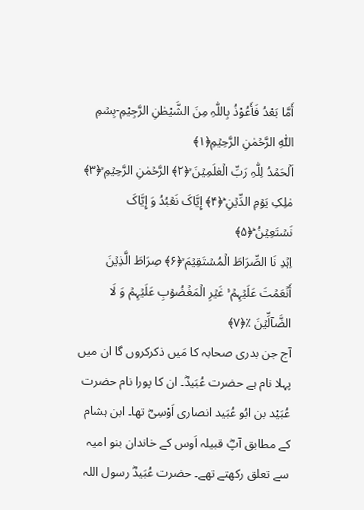أَمَّا بَعْدُ فَأَعُوْذُ بِاللّٰہِ مِنَ الشَّیْطٰنِ الرَّجِیْمِ-بِسۡمِ اللّٰہِ الرَّحۡمٰنِ الرَّحِیۡمِ﴿۱﴾
اَلۡحَمۡدُ لِلّٰہِ رَبِّ الۡعٰلَمِیۡنَ ۙ﴿۲﴾ الرَّحۡمٰنِ الرَّحِیۡمِ ۙ﴿۳﴾ مٰلِکِ یَوۡمِ الدِّیۡنِ ؕ﴿۴﴾ إِیَّاکَ نَعۡبُدُ وَ إِیَّاکَ نَسۡتَعِیۡنُ ؕ﴿۵﴾
اِہۡدِ نَا الصِّرَاطَ الۡمُسۡتَقِیۡمَ ۙ﴿۶﴾ صِرَاطَ الَّذِیۡنَ أَنۡعَمۡتَ عَلَیۡہِمۡ ۬ۙ غَیۡرِ الۡمَغۡضُوۡبِ عَلَیۡہِمۡ وَ لَا الضَّآلِّیۡنَ ٪﴿۷﴾
آج جن بدری صحابہ کا مَیں ذکرکروں گا ان میں پہلا نام ہے حضرت عُبَیدؓ۔ ان کا پورا نام حضرت عُبَیْد بن ابُو عُبَید انصاری اَوْسِیؓ تھا۔ ابن ہشام کے مطابق آپؓ قبیلہ اَوس کے خاندان بنو امیہ سے تعلق رکھتے تھے۔ حضرت عُبَیدؓ رسول اللہ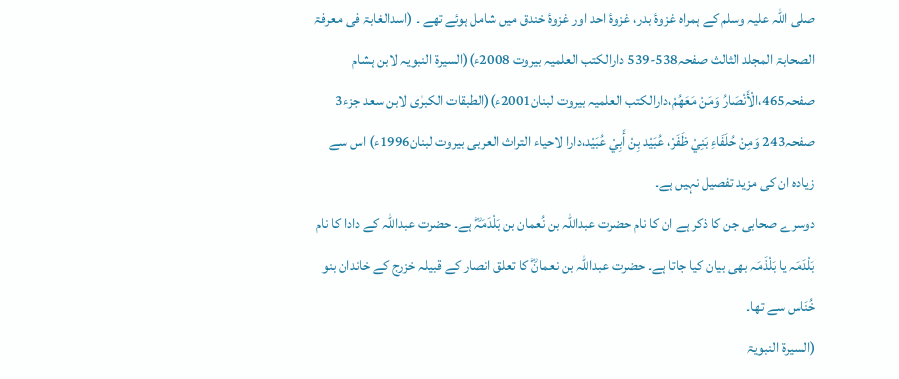صلی اللہ علیہ وسلم کے ہمراہ غزوۂ بدر، غزوۂ احد اور غزوۂ خندق میں شامل ہوئے تھے ۔ (اسدالغابۃ فی معرفۃ الصحابۃ المجلد الثالث صفحہ538-539 دارالکتب العلمیہ بیروت 2008ء)(السیرۃ النبویہ لابن ہشام صفحہ465،الْأَنْصَارُ وَمَنْ مَعَهُمْ،دارالکتب العلمیہ بیروت لبنان2001ء)(الطبقات الکبرٰی لابن سعد جزء3 صفحہ243 وَمِنْ حُلَفَاءِ بَنِيْ ظَفَرْ، عُبَيْد بِنْ أَبِيْ عُبَيْد،دارا لاحیاء التراث العربی بیروت لبنان1996ء) اس سے زیادہ ان کی مزید تفصیل نہیں ہے۔
دوسرے صحابی جن کا ذکر ہے ان کا نام حضرت عبداللّٰہ بن نُعمان بن بَلْدَمَہؓ ہے۔ حضرت عبداللہ کے دادا کا نام بَلْدَمَہ یا بَلْذَمَہ بھی بیان کیا جاتا ہے۔ حضرت عبداللہ بن نعمانؓ کا تعلق انصار کے قبیلہ خزرج کے خاندان بنو خُنَاس سے تھا۔
(السیرة النبویۃ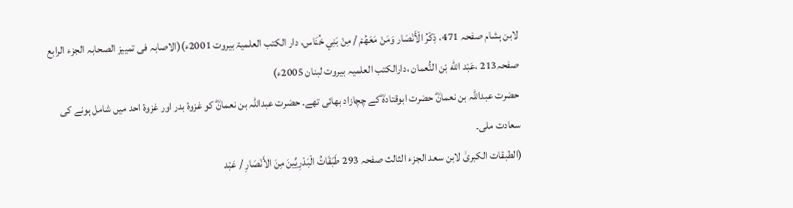لابن ہشام صفحہ 471، ذِكْرُ الْأَنْصَار وَمَنْ مَعَهُمْ / مِنْ بَنِي خُنَاس، دار الکتب العلمیۃ بیروت 2001ء)(الاصابہ فی تمییز الصحابہ الجزء الرابع صفحہ213 ،عَبْد الله بْن النُّعمان ،دارالکتب العلمیہ بیروت لبنان 2005ء)
حضرت عبداللہ بن نعمانؓ حضرت ابوقتادہؓ کے چچازاد بھائی تھے۔ حضرت عبداللہ بن نعمانؓ کو غزوۂ بدر اور غزوۂ احد میں شامل ہونے کی سعادت ملی۔
(الطبقات الکبریٰ لابن سعد الجزء الثالث صفحہ 293 طَبَقَاتُ الْبَدْرِيِّينَ مِنَ الأَنْصَارِ / عَبْد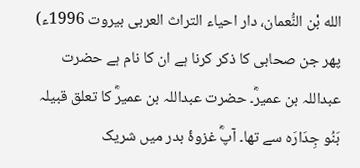الله بْن النُّعمان، دار احیاء التراث العربی بیروت 1996ء)
پھر جن صحابی کا ذکر کرنا ہے ان کا نام ہے حضرت عبداللہ بن عمیرؓ۔ حضرت عبداللہ بن عمیرؓ کا تعلق قبیلہ بَنُو جِدَارَہ سے تھا۔ آپؓ غزوۂ بدر میں شریک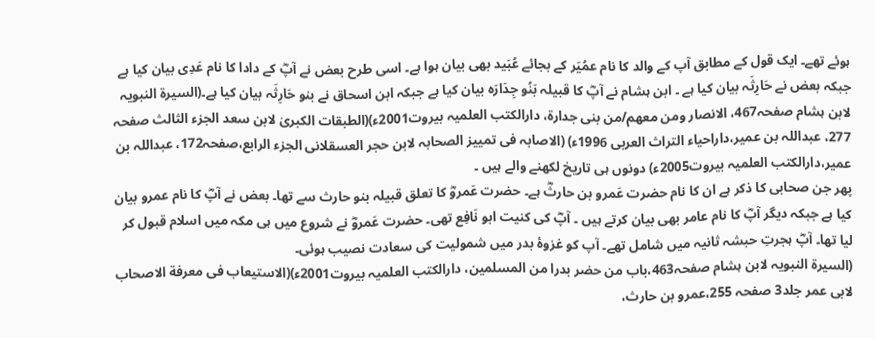ہوئے تھے۔ ایک قول کے مطابق آپ کے والد کا نام عمُیَر کے بجائے عُبَید بھی بیان ہوا ہے۔ اسی طرح بعض نے آپؓ کے دادا کا نام عَدِی بیان کیا ہے جبکہ بعض نے حَارِثَہ بیان کیا ہے ۔ ابن ہشام نے آپؓ کا قبیلہ بَنُو جِدَارَہ بیان کیا ہے جبکہ ابن اسحاق نے بنو حَارِثَہ بیان کیا ہے۔(السیرة النبویہ لابن ہشام صفحہ467، الانصار ومن معھم/من بنی جدارۃ، دارالکتب العلمیہ بیروت2001ء)(الطبقات الکبریٰ لابن سعد الجزء الثالث صفحہ 277، عبداللہ بن عمیر،داراحیاء التراث العربی 1996ء) (الاصابہ فی تمییز الصحابہ لابن حجر العسقلانی الجزء الرابع،صفحہ172، عبداللہ بن عمیر،دارالکتب العلمیہ بیروت2005ء) دونوں ہی تاریخ لکھنے والے ہیں ۔
پھر جن صحابی کا ذکر ہے ان کا نام حضرت عَمرو بن حارثؓ ہے۔ حضرت عَمروؓ کا تعلق قبیلہ بنو حارث سے تھا۔ بعض نے آپؓ کا نام عمرو بیان کیا ہے جبکہ دیگر آپؓ کا نام عامر بھی بیان کرتے ہیں ۔ آپؓ کی کنیت ابو نَافِع تھی۔ حضرت عَمروؓ نے شروع میں ہی مکہ میں اسلام قبول کر لیا تھا۔ آپؓ ہجرتِ حبشہ ثانیہ میں شامل تھے۔ آپ کو غزوۂ بدر میں شمولیت کی سعادت نصیب ہوئی۔
(السیرة النبویہ لابن ہشام صفحہ463،باب من حضر بدرا من المسلمین، دارالکتب العلمیہ بیروت2001ء)(الاستیعاب فی معرفة الاصحاب لابی عمر جلد3 صفحہ 255،عمرو بن حارث،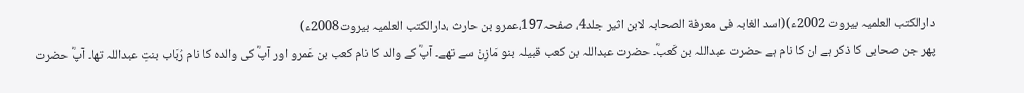دارالکتب العلمیہ بیروت 2002ء)(اسد الغابہ فی معرفة الصحابہ لابن اثیر جلد4، صفحہ197،عمرو بن حارث ،دارالکتب العلمیہ بیروت2008ء)
پھر جن صحابی کا ذکر ہے ان کا نام ہے حضرت عبداللہ بن کَعبؓ۔ حضرت عبداللہ بن کعب قبیلہ بنو مَازِنْ سے تھے۔ آپؓ کے والد کا نام کعب بن عَمرو اور آپؓ کی والدہ کا نام رُبَاب بنتِ عبداللہ تھا۔ آپؓ حضرت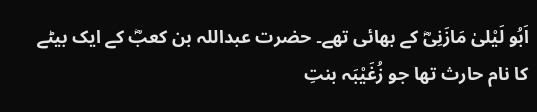اَبُو لَیْلیٰ مَازَنِیؓ کے بھائی تھے۔ حضرت عبداللہ بن کعبؓ کے ایک بیٹے کا نام حارث تھا جو زُغَیْبَہ بنتِ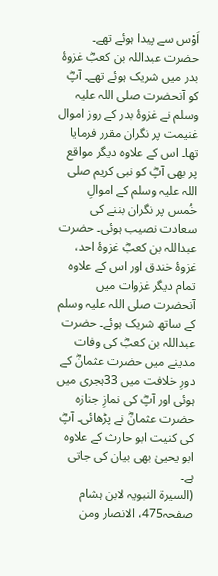اَوْس سے پیدا ہوئے تھے۔ حضرت عبداللہ بن کعبؓ غزوۂ بدر میں شریک ہوئے تھے۔ آپؓ کو آنحضرت صلی اللہ علیہ وسلم نے غزوۂ بدر کے روز اموال غنیمت پر نگران مقرر فرمایا تھا۔ اس کے علاوہ دیگر مواقع پر بھی آپؓ کو نبی کریم صلی اللہ علیہ وسلم کے اموالِ خُمس پر نگران بننے کی سعادت نصیب ہوئی۔ حضرت عبداللہ بن کعبؓ غزوۂ احد، غزوۂ خندق اور اس کے علاوہ تمام دیگر غزوات میں آنحضرت صلی اللہ علیہ وسلم کے ساتھ شریک ہوئے۔ حضرت عبداللہ بن کعبؓ کی وفات مدینے میں حضرت عثمانؓ کے دورِ خلافت میں 33ہجری میں ہوئی اور آپؓ کی نمازِ جنازہ حضرت عثمانؓ نے پڑھائی۔ آپؓ کی کنیت ابو حارث کے علاوہ ابو یحيیٰ بھی بیان کی جاتی ہے۔
(السیرۃ النبویہ لابن ہشام صفحہ475، الانصار ومن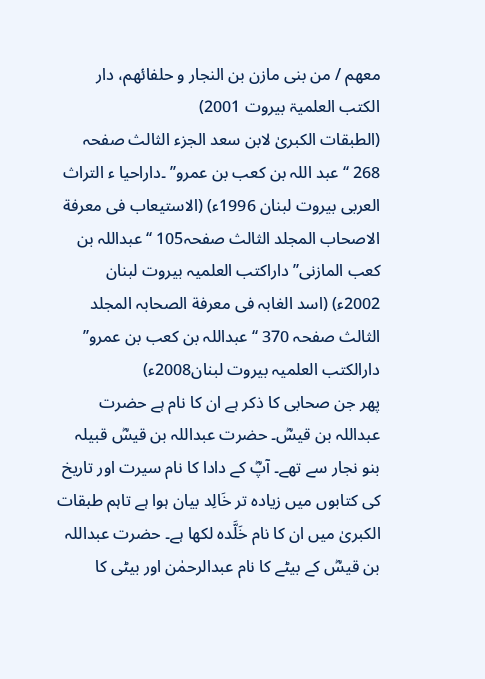معھم / من بنی مازن بن النجار و حلفائھم، دار الکتب العلمیۃ بیروت 2001)
(الطبقات الکبریٰ لابن سعد الجزء الثالث صفحہ 268 ‘‘عبد اللہ بن کعب بن عمرو’’ ۔داراحیا ء التراث العربی بیروت لبنان 1996ء) (الاستیعاب فی معرفة الاصحاب المجلد الثالث صفحہ105 ‘‘عبداللہ بن کعب المازنی’’ داراکتب العلمیہ بیروت لبنان 2002ء) (اسد الغابہ فی معرفة الصحابہ المجلد الثالث صفحہ 370 ‘‘عبداللہ بن کعب بن عمرو’’ دارالکتب العلمیہ بیروت لبنان2008ء)
پھر جن صحابی کا ذکر ہے ان کا نام ہے حضرت عبداللہ بن قیسؓ۔ حضرت عبداللہ بن قیسؓ قبیلہ بنو نجار سے تھے۔ آپؓ کے دادا کا نام سیرت اور تاریخ کی کتابوں میں زیادہ تر خَالِد بیان ہوا ہے تاہم طبقات الکبریٰ میں ان کا نام خَلَّدہ لکھا ہے۔ حضرت عبداللہ بن قیسؓ کے بیٹے کا نام عبدالرحمٰن اور بیٹی کا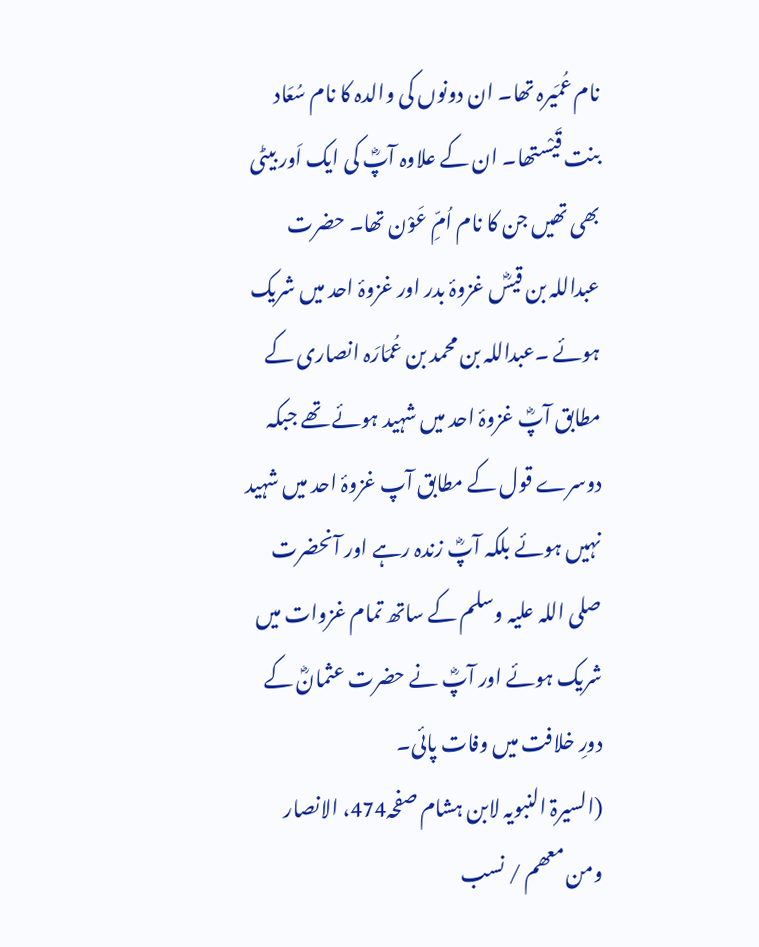نام عُمَیرہ تھا۔ ان دونوں کی والدہ کا نام سُعَاد بنت قَیْستھا۔ ان کے علاوہ آپؓ کی ایک اَور بیٹی بھی تھیں جن کا نام اُمِّ عَوْن تھا۔ حضرت عبداللہ بن قیسؓ غزوۂ بدر اور غزوۂ احد میں شریک ہوئے ۔عبداللہ بن محمد بن عُمَارَہ انصاری کے مطابق آپؓ غزوۂ احد میں شہید ہوئے تھے جبکہ دوسرے قول کے مطابق آپ غزوۂ احد میں شہید نہیں ہوئے بلکہ آپؓ زندہ رہے اور آنحضرت صلی اللہ علیہ وسلم کے ساتھ تمام غزوات میں شریک ہوئے اور آپؓ نے حضرت عثمانؓ کے دورِ خلافت میں وفات پائی۔
(السیرۃ النبویہ لابن ہشام صفحہ474، الانصار ومن معھم / نسب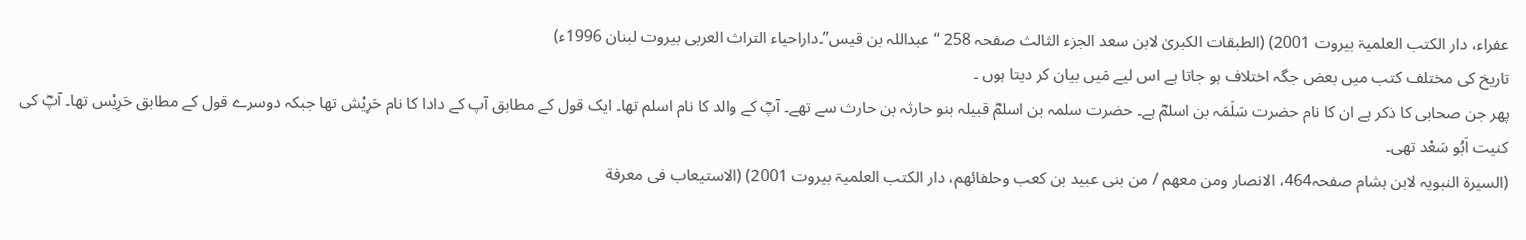عفراء، دار الکتب العلمیۃ بیروت 2001) (الطبقات الکبریٰ لابن سعد الجزء الثالث صفحہ 258 ‘‘عبداللہ بن قیس’’۔داراحیاء التراث العربی بیروت لبنان 1996ء)
تاریخ کی مختلف کتب میں بعض جگہ اختلاف ہو جاتا ہے اس لیے مَیں بیان کر دیتا ہوں ۔
پھر جن صحابی کا ذکر ہے ان کا نام حضرت سَلَمَہ بن اسلمؓ ہے۔ حضرت سلمہ بن اسلمؓ قبیلہ بنو حارثہ بن حارث سے تھے۔ آپؓ کے والد کا نام اسلم تھا۔ ایک قول کے مطابق آپ کے دادا کا نام حَرِیْش تھا جبکہ دوسرے قول کے مطابق حَرِیْس تھا۔ آپؓ کی کنیت اَبُو سَعْد تھی۔
(السیرۃ النبویہ لابن ہشام صفحہ464، الانصار ومن معھم / من بنی عبید بن کعب وحلفائھم، دار الکتب العلمیۃ بیروت 2001) (الاستیعاب فی معرفة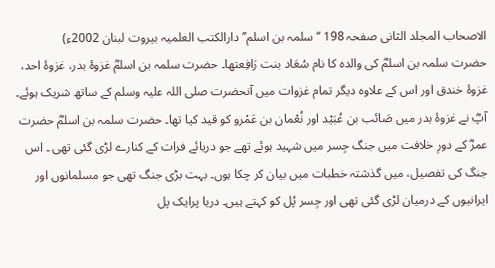الاصحاب المجلد الثانی صفحہ 198 ‘‘سلمہ بن اسلم’’ دارالکتب العلمیہ بیروت لبنان 2002ء)
حضرت سلمہ بن اسلمؓ کی والدہ کا نام سُعَاد بنت رَافِعتھا۔ حضرت سلمہ بن اسلمؓ غزوۂ بدر، غزوۂ احد، غزوۂ خندق اور اس کے علاوہ دیگر تمام غزوات میں آنحضرت صلی اللہ علیہ وسلم کے ساتھ شریک ہوئے۔ آپؓ نے غزوۂ بدر میں صَائب بن عُبَیْد اور نُعْمان بن عَمْرو کو قید کیا تھا۔ حضرت سلمہ بن اسلمؓ حضرت عمرؓ کے دورِ خلافت میں جنگ جِسر میں شہید ہوئے تھے جو دریائے فرات کے کنارے لڑی گئی تھی ۔ اس جنگ کی تفصیل، میں گذشتہ خطبات میں بیان کر چکا ہوں۔ بہت بڑی جنگ تھی جو مسلمانوں اور ایرانیوں کے درمیان لڑی گئی تھی اور جِسر پُل کو کہتے ہیں۔ دریا پرایک پل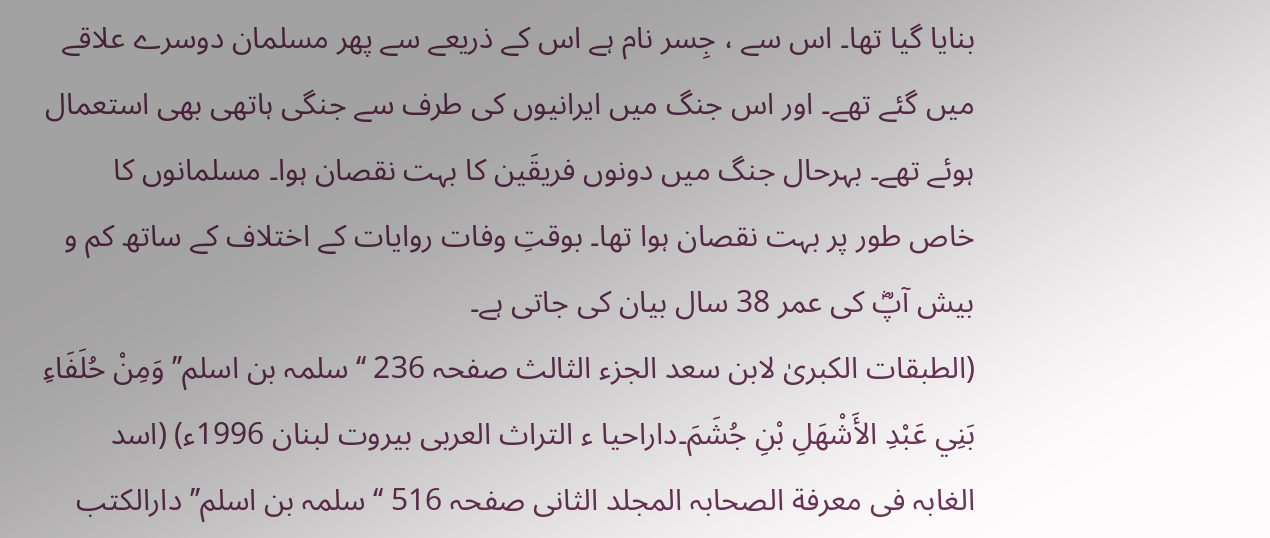بنایا گیا تھا۔ اس سے ، جِسر نام ہے اس کے ذریعے سے پھر مسلمان دوسرے علاقے میں گئے تھے۔ اور اس جنگ میں ایرانیوں کی طرف سے جنگی ہاتھی بھی استعمال ہوئے تھے۔ بہرحال جنگ میں دونوں فریقَین کا بہت نقصان ہوا۔ مسلمانوں کا خاص طور پر بہت نقصان ہوا تھا۔ بوقتِ وفات روایات کے اختلاف کے ساتھ کم و بیش آپؓ کی عمر 38 سال بیان کی جاتی ہے۔
(الطبقات الکبریٰ لابن سعد الجزء الثالث صفحہ 236 ‘‘سلمہ بن اسلم’’ وَمِنْ حُلَفَاءِ بَنِي عَبْدِ الأَشْهَلِ بْنِ جُشَمَ۔داراحیا ء التراث العربی بیروت لبنان 1996ء) (اسد الغابہ فی معرفة الصحابہ المجلد الثانی صفحہ 516 ‘‘سلمہ بن اسلم’’ دارالکتب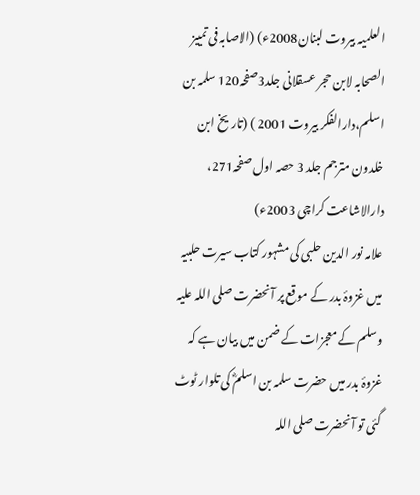العلمیہ بیروت لبنان2008ء) (الاصابہ فی تمییز الصحابہ لابن حجر عسقلانی جلد3صفحہ120 سلمہ بن اسلم،دارالفکر بیروت 2001 ) (تاریخ ابن خلدون مترجم جلد 3 حصہ اول صفحہ271، دارالاشاعت کراچی 2003ء)
علامہ نور الدین حلبی کی مشہور کتاب سیرت حلبیہ میں غزوۂ بدر کے موقع پر آنحضرت صلی اللہ علیہ وسلم کے معجزات کے ضمن میں بیان ہے کہ غزوۂ بدر میں حضرت سلمہ بن اسلمؓ کی تلوار ٹوٹ گئی تو آنحضرت صلی اللہ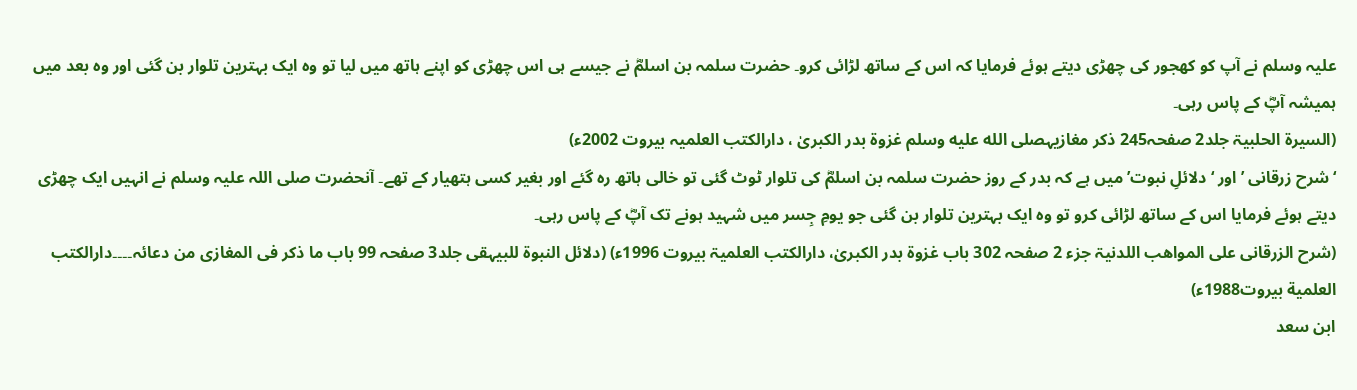علیہ وسلم نے آپ کو کھجور کی چھڑی دیتے ہوئے فرمایا کہ اس کے ساتھ لڑائی کرو۔ حضرت سلمہ بن اسلمؓ نے جیسے ہی اس چھڑی کو اپنے ہاتھ میں لیا تو وہ ایک بہترین تلوار بن گئی اور وہ بعد میں ہمیشہ آپؓ کے پاس رہی۔
(السیرة الحلبیۃ جلد2 صفحہ245 ذکر مغازیہصلى الله عليه وسلم غزوة بدر الکبریٰ ، دارالکتب العلمیہ بیروت 2002ء)
‘شرح زرقانی ’ اور ‘دلائلِ نبوت’ میں ہے کہ بدر کے روز حضرت سلمہ بن اسلمؓ کی تلوار ٹوٹ گئی تو خالی ہاتھ رہ گئے اور بغیر کسی ہتھیار کے تھے۔ آنحضرت صلی اللہ علیہ وسلم نے انہیں ایک چھڑی دیتے ہوئے فرمایا اس کے ساتھ لڑائی کرو تو وہ ایک بہترین تلوار بن گئی جو یومِ جِسر میں شہید ہونے تک آپؓ کے پاس رہی۔
(شرح الزرقانی علی المواھب اللدنیۃ جزء 2 صفحہ 302 باب غزوۃ بدر الکبریٰ، دارالکتب العلمیۃ بیروت 1996ء) (دلائل النبوة للبیہقی جلد3 صفحہ 99 باب ما ذکر فی المغازی من دعائہ۔۔۔۔دارالکتب العلمیة بیروت1988ء)
ابن سعد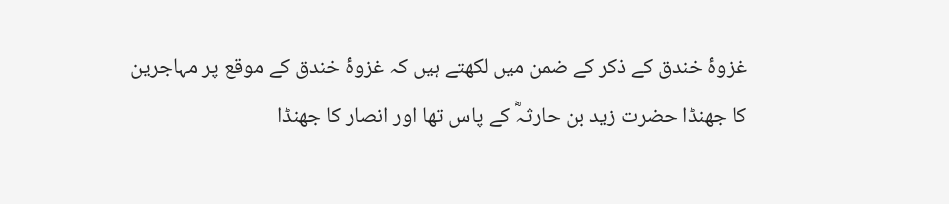غزوۂ خندق کے ذکر کے ضمن میں لکھتے ہیں کہ غزوۂ خندق کے موقع پر مہاجرین کا جھنڈا حضرت زید بن حارثہؓ کے پاس تھا اور انصار کا جھنڈا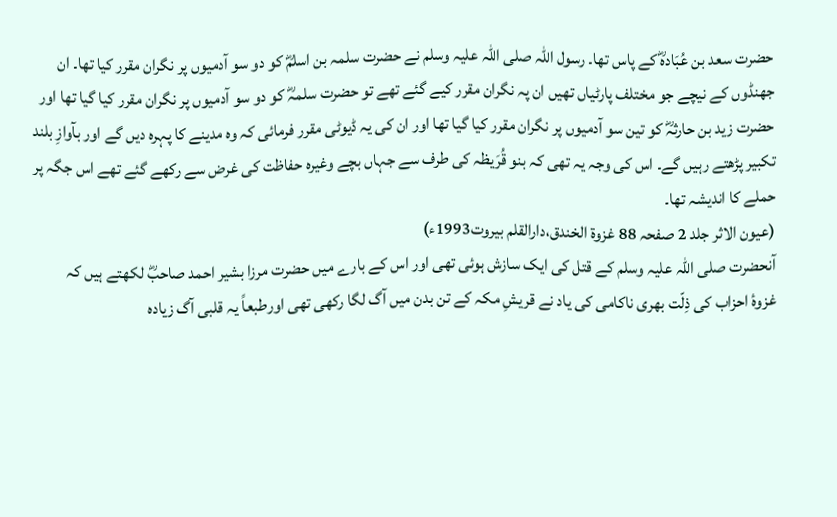حضرت سعد بن عُبَادہؓ کے پاس تھا۔ رسول اللہ صلی اللہ علیہ وسلم نے حضرت سلمہ بن اسلمؓ کو دو سو آدمیوں پر نگران مقرر کیا تھا۔ ان جھنڈوں کے نیچے جو مختلف پارٹیاں تھیں ان پہ نگران مقرر کیے گئے تھے تو حضرت سلمہؓ کو دو سو آدمیوں پر نگران مقرر کیا گیا تھا اور حضرت زید بن حارثہؓ کو تین سو آدمیوں پر نگران مقرر کیا گیا تھا اور ان کی یہ ڈیوٹی مقرر فرمائی کہ وہ مدینے کا پہرہ دیں گے اور بآوازِ بلند تکبیر پڑھتے رہیں گے۔ اس کی وجہ یہ تھی کہ بنو قُرَیظہ کی طرف سے جہاں بچے وغیرہ حفاظت کی غرض سے رکھے گئے تھے اس جگہ پر حملے کا اندیشہ تھا۔
(عیون الاثر جلد 2 صفحہ 88 غزوة الخندق،دارالقلم بیروت1993ء)
آنحضرت صلی اللہ علیہ وسلم کے قتل کی ایک سازش ہوئی تھی اور اس کے بارے میں حضرت مرزا بشیر احمد صاحبؓ لکھتے ہیں کہ
غزوۂ احزاب کی ذِلّت بھری ناکامی کی یاد نے قریشِ مکہ کے تن بدن میں آگ لگا رکھی تھی اورطبعاً یہ قلبی آگ زیادہ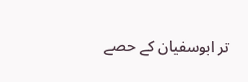تر ابوسفیان کے حصے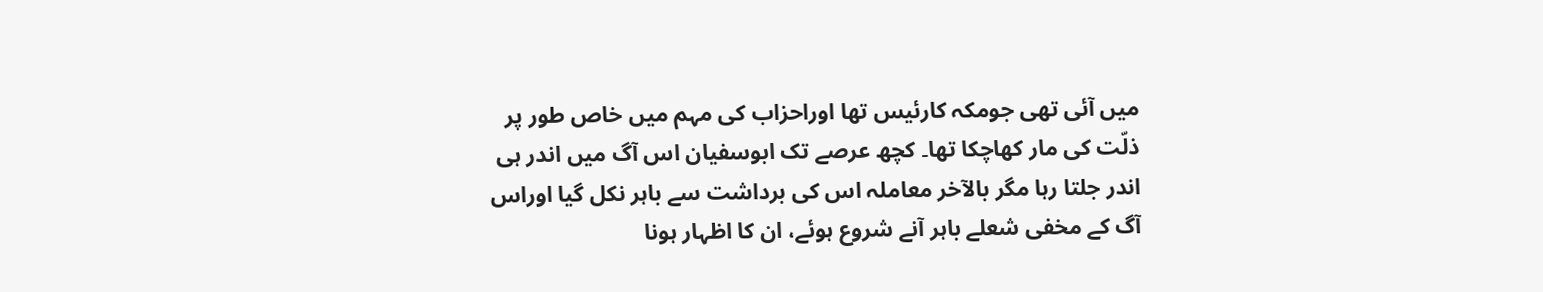میں آئی تھی جومکہ کارئیس تھا اوراحزاب کی مہم میں خاص طور پر ذلّت کی مار کھاچکا تھا۔ کچھ عرصے تک ابوسفیان اس آگ میں اندر ہی اندر جلتا رہا مگر بالآخر معاملہ اس کی برداشت سے باہر نکل گیا اوراس آگ کے مخفی شعلے باہر آنے شروع ہوئے، ان کا اظہار ہونا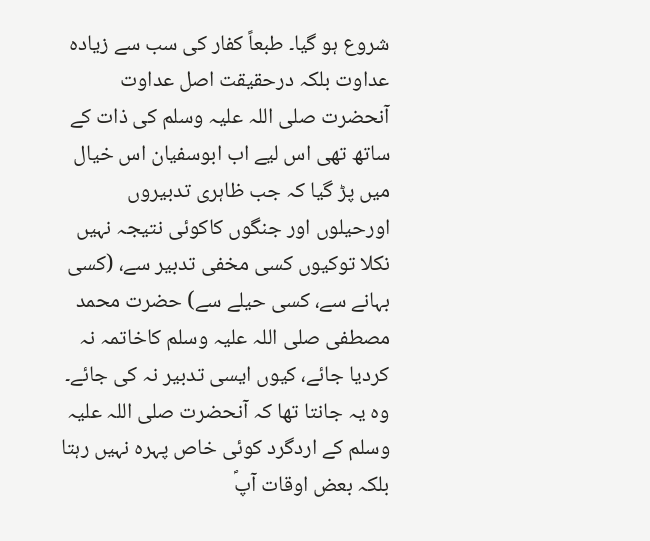شروع ہو گیا۔ طبعاً کفار کی سب سے زیادہ عداوت بلکہ درحقیقت اصل عداوت آنحضرت صلی اللہ علیہ وسلم کی ذات کے ساتھ تھی اس لیے اب ابوسفیان اس خیال میں پڑ گیا کہ جب ظاہری تدبیروں اورحیلوں اور جنگوں کاکوئی نتیجہ نہیں نکلا توکیوں کسی مخفی تدبیر سے، (کسی بہانے سے، کسی حیلے سے) حضرت محمد مصطفی صلی اللہ علیہ وسلم کاخاتمہ نہ کردیا جائے، کیوں ایسی تدبیر نہ کی جائے۔ وہ یہ جانتا تھا کہ آنحضرت صلی اللہ علیہ وسلم کے اردگرد کوئی خاص پہرہ نہیں رہتا بلکہ بعض اوقات آپؐ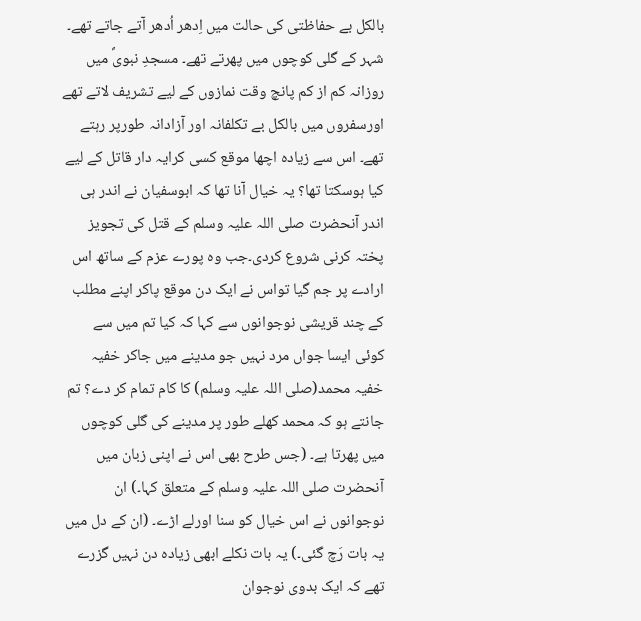بالکل بے حفاظتی کی حالت میں اِدھر اُدھر آتے جاتے تھے۔ شہر کے گلی کوچوں میں پھرتے تھے۔ مسجدِ نبویؐ میں روزانہ کم از کم پانچ وقت نمازوں کے لیے تشریف لاتے تھے اورسفروں میں بالکل بے تکلفانہ اور آزادانہ طورپر رہتے تھے۔ اس سے زیادہ اچھا موقع کسی کرایہ دار قاتل کے لیے کیا ہوسکتا تھا؟ یہ خیال آنا تھا کہ ابوسفیان نے اندر ہی اندر آنحضرت صلی اللہ علیہ وسلم کے قتل کی تجویز پختہ کرنی شروع کردی۔جب وہ پورے عزم کے ساتھ اس ارادے پر جم گیا تواس نے ایک دن موقع پاکر اپنے مطلب کے چند قریشی نوجوانوں سے کہا کہ کیا تم میں سے کوئی ایسا جواں مرد نہیں جو مدینے میں جاکر خفیہ خفیہ محمد(صلی اللہ علیہ وسلم) کا کام تمام کر دے؟ تم جانتے ہو کہ محمد کھلے طور پر مدینے کی گلی کوچوں میں پھرتا ہے۔ (جس طرح بھی اس نے اپنی زبان میں آنحضرت صلی اللہ علیہ وسلم کے متعلق کہا۔) ان نوجوانوں نے اس خیال کو سنا اورلے اڑے۔ (ان کے دل میں یہ بات رَچ گئی۔) یہ بات نکلے ابھی زیادہ دن نہیں گزرے تھے کہ ایک بدوی نوجوان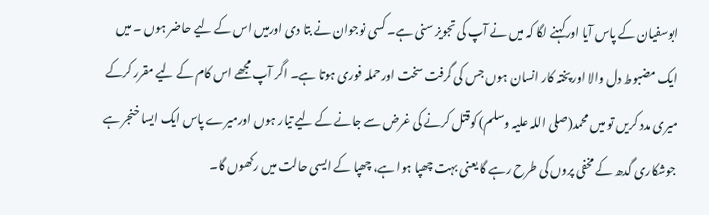ابوسفیان کے پاس آیا اورکہنے لگا کہ میں نے آپ کی تجویز سنی ہے۔ کسی نوجوان نے بتا دی اورمیں اس کے لیے حاضر ہوں ۔ میں ایک مضبوط دل والا اورپختہ کار انسان ہوں جس کی گرفت سخت اورحملہ فوری ہوتا ہے۔ اگر آپ مجھے اس کام کے لیے مقرر کرکے میری مدد کریں تو میں محمد(صلی اللہ علیہ وسلم) کوقتل کرنے کی غرض سے جانے کے لیے تیار ہوں اورمیرے پاس ایک ایسا خنجر ہے جوشکاری گدھ کے مخفی پروں کی طرح رہے گا یعنی بہت چھپا ہوا ہے، چھپا کے ایسی حالت میں رکھوں گا۔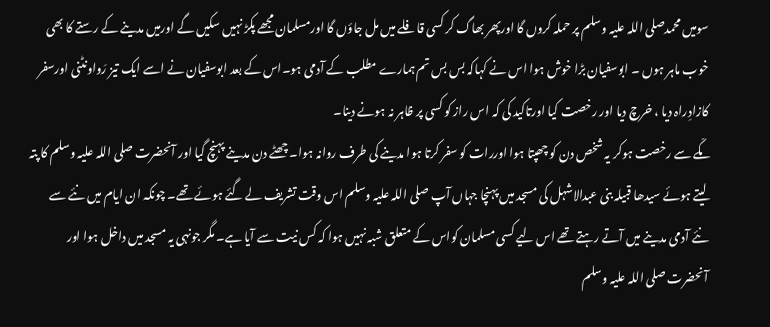سومیں محمدصلی اللہ علیہ وسلم پر حملہ کروں گا اورپھر بھاگ کر کسی قافلے میں مل جاؤں گا اورمسلمان مجھے پکڑ نہیں سکیں گے اورمیں مدینے کے رستے کا بھی خوب ماہر ہوں ۔ ابوسفیان بڑا خوش ہوا اس نے کہاکہ بس بس تم ہمارے مطلب کے آدمی ہو۔اس کے بعد ابوسفیان نے اسے ایک تیز رَواونٹنی اورسفر کازادِراہ دیا ، خرچ دیا اور رخصت کیا اورتاکید کی کہ اس راز کو کسی پر ظاہر نہ ہونے دینا۔
مکّے سے رخصت ہوکر یہ شخص دن کو چھپتا ہوا اوررات کو سفر کرتا ہوا مدینے کی طرف روانہ ہوا۔ چھٹے دن مدینے پہنچ گیا اور آنحضرت صلی اللہ علیہ وسلم کا پتہ لیتے ہوئے سیدھا قبیلہ بنی عبدالاشہل کی مسجد میں پہنچا جہاں آپ صلی اللہ علیہ وسلم اس وقت تشریف لے گئے ہوئے تھے۔ چونکہ ان ایام میں نئے سے نئے آدمی مدینے میں آتے رہتے تھے اس لیے کسی مسلمان کواس کے متعلق شبہ نہیں ہوا کہ کس نیت سے آیا ہے۔ مگر جونہی یہ مسجد میں داخل ہوا اور آنحضرت صلی اللہ علیہ وسلم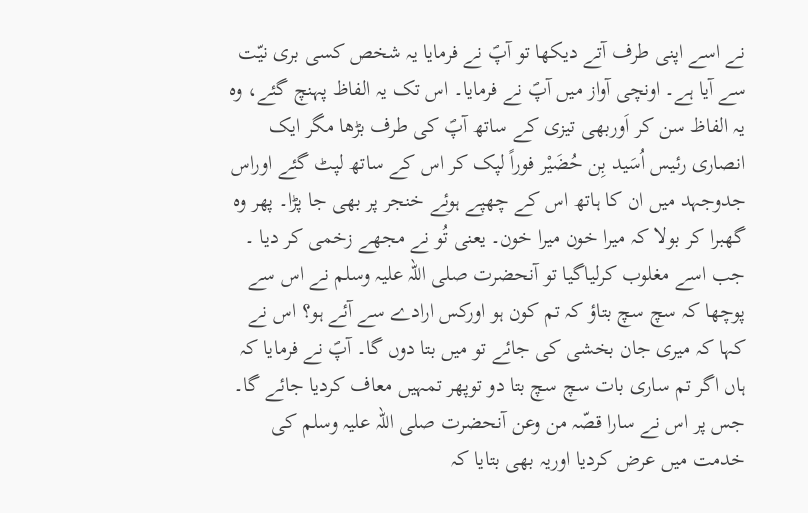نے اسے اپنی طرف آتے دیکھا تو آپؐ نے فرمایا یہ شخص کسی بری نیّت سے آیا ہے۔ اونچی آواز میں آپؐ نے فرمایا۔ اس تک یہ الفاظ پہنچ گئے، وہ یہ الفاظ سن کر اَوربھی تیزی کے ساتھ آپؐ کی طرف بڑھا مگر ایک انصاری رئیس اُسَید بِن حُضَیْر فوراً لپک کر اس کے ساتھ لپٹ گئے اوراس جدوجہد میں ان کا ہاتھ اس کے چھپے ہوئے خنجر پر بھی جا پڑا۔ پھر وہ گھبرا کر بولا کہ میرا خون میرا خون۔ یعنی تُو نے مجھے زخمی کر دیا ۔ جب اسے مغلوب کرلیاگیا تو آنحضرت صلی اللہ علیہ وسلم نے اس سے پوچھا کہ سچ سچ بتاؤ کہ تم کون ہو اورکس ارادے سے آئے ہو؟ اس نے کہا کہ میری جان بخشی کی جائے تو میں بتا دوں گا۔ آپؐ نے فرمایا کہ ہاں اگر تم ساری بات سچ سچ بتا دو توپھر تمہیں معاف کردیا جائے گا۔ جس پر اس نے سارا قصّہ من وعن آنحضرت صلی اللہ علیہ وسلم کی خدمت میں عرض کردیا اوریہ بھی بتایا کہ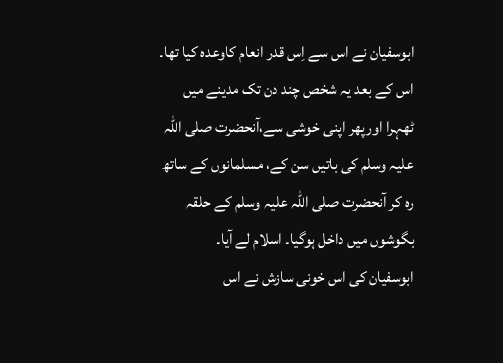ابوسفیان نے اس سے اِس قدر انعام کاوعدہ کیا تھا۔ اس کے بعد یہ شخص چند دن تک مدینے میں ٹھہرا اورپھر اپنی خوشی سے،آنحضرت صلی اللہ علیہ وسلم کی باتیں سن کے، مسلمانوں کے ساتھ رہ کر آنحضرت صلی اللہ علیہ وسلم کے حلقہ بگوشوں میں داخل ہوگیا۔ اسلام لے آیا۔
ابوسفیان کی اس خونی سازش نے اس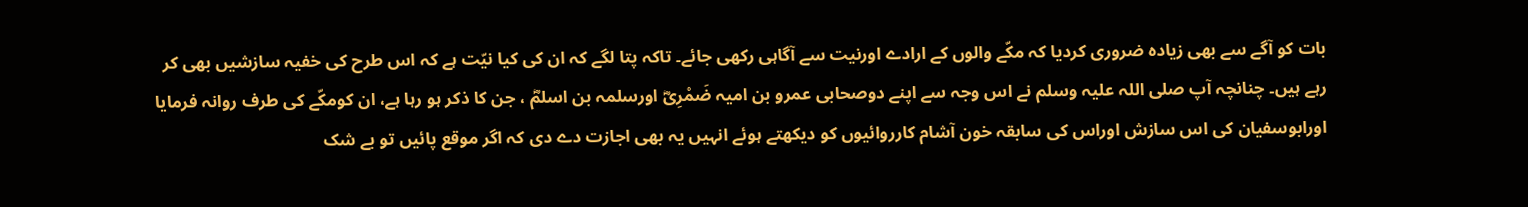بات کو آگے سے بھی زیادہ ضروری کردیا کہ مکّے والوں کے ارادے اورنیت سے آگاہی رکھی جائے۔ تاکہ پتا لگے کہ ان کی کیا نیّت ہے کہ اس طرح کی خفیہ سازشیں بھی کر رہے ہیں۔ چنانچہ آپ صلی اللہ علیہ وسلم نے اس وجہ سے اپنے دوصحابی عمرو بن امیہ ضَمْرِیؓ اورسلمہ بن اسلمؓ ، جن کا ذکر ہو رہا ہے، ان کومکّے کی طرف روانہ فرمایا اورابوسفیان کی اس سازش اوراس کی سابقہ خون آشام کارروائیوں کو دیکھتے ہوئے انہیں یہ بھی اجازت دے دی کہ اگر موقع پائیں تو بے شک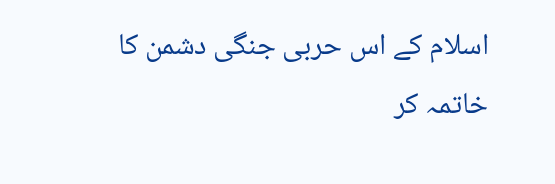اسلام کے اس حربی جنگی دشمن کا خاتمہ کر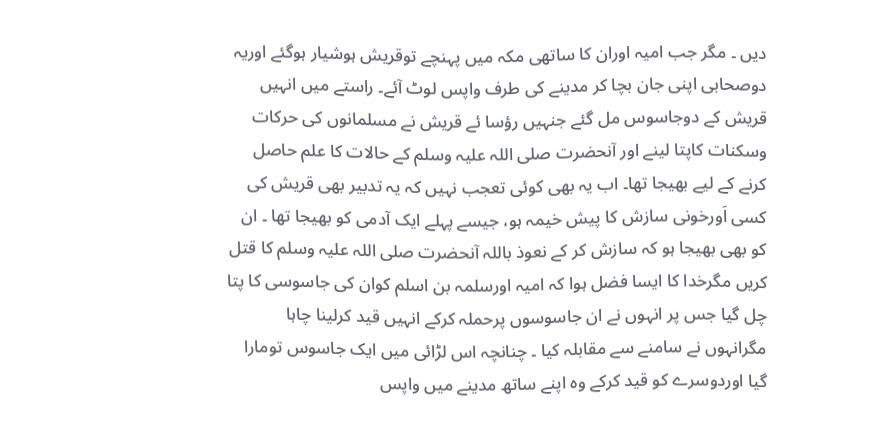دیں ۔ مگر جب امیہ اوران کا ساتھی مکہ میں پہنچے توقریش ہوشیار ہوگئے اوریہ دوصحابی اپنی جان بچا کر مدینے کی طرف واپس لوٹ آئے۔ راستے میں انہیں قریش کے دوجاسوس مل گئے جنہیں رؤسا ئے قریش نے مسلمانوں کی حرکات وسکنات کاپتا لینے اور آنحضرت صلی اللہ علیہ وسلم کے حالات کا علم حاصل کرنے کے لیے بھیجا تھا۔ اب یہ بھی کوئی تعجب نہیں کہ یہ تدبیر بھی قریش کی کسی اَورخونی سازش کا پیش خیمہ ہو، جیسے پہلے ایک آدمی کو بھیجا تھا ۔ ان کو بھی بھیجا ہو کہ سازش کر کے نعوذ باللہ آنحضرت صلی اللہ علیہ وسلم کا قتل کریں مگرخدا کا ایسا فضل ہوا کہ امیہ اورسلمہ بن اسلم کوان کی جاسوسی کا پتا چل گیا جس پر انہوں نے ان جاسوسوں پرحملہ کرکے انہیں قید کرلینا چاہا مگرانہوں نے سامنے سے مقابلہ کیا ۔ چنانچہ اس لڑائی میں ایک جاسوس تومارا گیا اوردوسرے کو قید کرکے وہ اپنے ساتھ مدینے میں واپس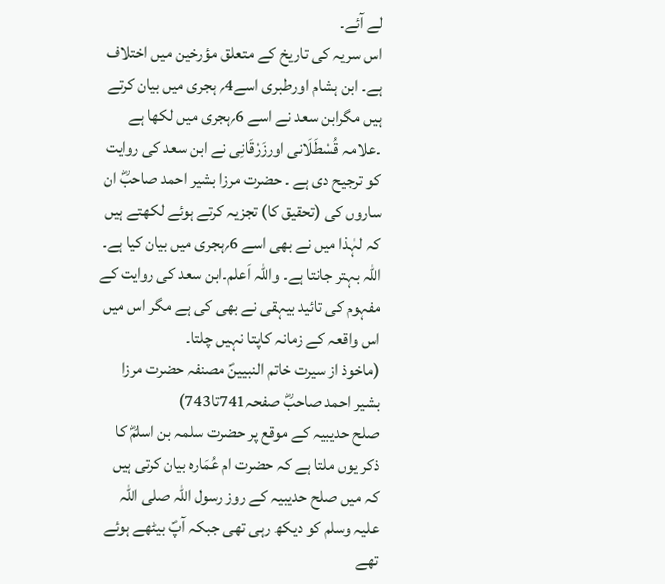لے آئے۔
اس سریہ کی تاریخ کے متعلق مؤرخین میں اختلاف ہے۔ ابن ہشام اورطبری اسے4؍ ہجری میں بیان کرتے ہیں مگرابن سعد نے اسے 6؍ہجری میں لکھا ہے ۔علامہ قُسْطَلَانی اورزَرْقَانِی نے ابن سعد کی روایت کو ترجیح دی ہے ۔ حضرت مرزا بشیر احمد صاحبؓ ان ساروں کی (تحقیق کا) تجزیہ کرتے ہوئے لکھتے ہیں کہ لہٰذا میں نے بھی اسے 6؍ہجری میں بیان کیا ہے۔ اللہ بہتر جانتا ہے۔ واللہ اَعلم۔ابن سعد کی روایت کے مفہوم کی تائید بیہقی نے بھی کی ہے مگر اس میں اس واقعہ کے زمانہ کاپتا نہیں چلتا۔
(ماخوذ از سیرت خاتم النبیینؐ مصنفہ حضرت مرزا بشیر احمد صاحبؓ صفحہ741تا743)
صلح حدیبیہ کے موقع پر حضرت سلمہ بن اسلمؓ کا ذکر یوں ملتا ہے کہ حضرت ام عُمَارہ بیان کرتی ہیں کہ میں صلح حدیبیہ کے روز رسول اللہ صلی اللہ علیہ وسلم کو دیکھ رہی تھی جبکہ آپؐ بیٹھے ہوئے تھے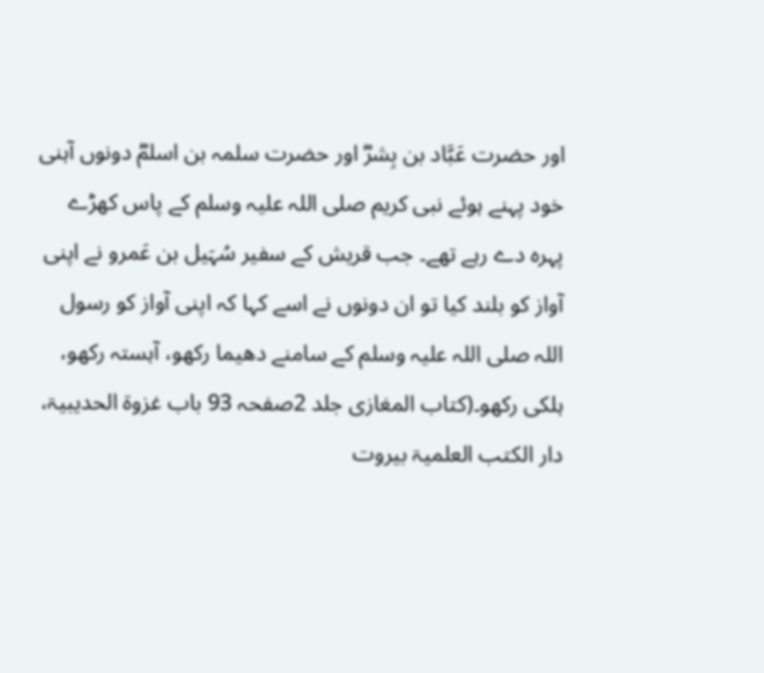اور حضرت عَبَّاد بن بِشرؓ اور حضرت سلمہ بن اسلمؓ دونوں آہنی خود پہنے ہوئے نبی کریم صلی اللہ علیہ وسلم کے پاس کھڑے پہرہ دے رہے تھے۔ جب قریش کے سفیر سُہَیل بن عَمرو نے اپنی آواز کو بلند کیا تو ان دونوں نے اسے کہا کہ اپنی آواز کو رسول اللہ صلی اللہ علیہ وسلم کے سامنے دھیما رکھو، آہستہ رکھو، ہلکی رکھو۔(کتاب المغازی جلد 2صفحہ 93 باب غزوة الحدیبیۃ، دار الکتب العلمیۃ بیروت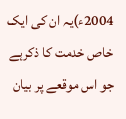2004ء)یہ ان کی ایک خاص خدمت کا ذکرہے جو اس موقعے پر بیان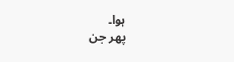ہوا۔
پھر جن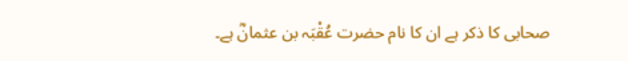صحابی کا ذکر ہے ان کا نام حضرت عُقْبَہ بن عثمانؓ ہے۔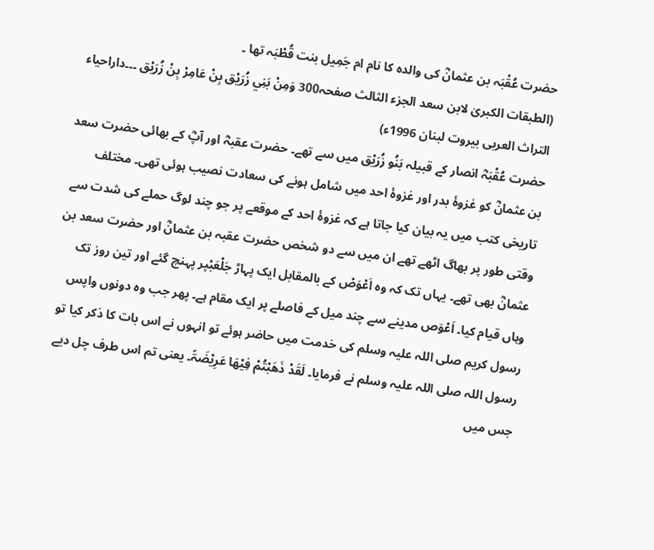حضرت عُقْبَہ بن عثمانؓ کی والدہ کا نام ام جَمِیل بنت قُطْبَہ تھا ۔
(الطبقات الکبریٰ لابن سعد الجزء الثالث صفحہ300 وَمِنْ بَنِي زُرَيْق بِنْ عَامِرْ بِنْ زُرَيْق ۔۔۔داراحیاء التراث العربی بیروت لبنان 1996ء)
حضرت عُقْبَہؓ انصار کے قبیلہ بَنُو زُرَیْق میں سے تھے۔ حضرت عقبہؓ اور آپؓ کے بھائی حضرت سعد بن عثمانؓ کو غزوۂ بدر اور غزوۂ احد میں شامل ہونے کی سعادت نصیب ہوئی تھی۔ مختلف تاریخی کتب میں یہ بیان کیا جاتا ہے کہ غزوۂ احد کے موقعے پر جو چند لوگ حملے کی شدت سے وقتی طور پر بھاگ اٹھے تھے ان میں سے دو شخص حضرت عقبہ بن عثمانؓ اور حضرت سعد بن عثمانؓ بھی تھے۔ یہاں تک کہ وہ اَعْوَصْ کے بالمقابل ایک پہاڑ جَلْعَبْپر پہنچ گئے اور تین روز تک وہاں قیام کیا۔ اَعْوَص مدینے سے چند میل کے فاصلے پر ایک مقام ہے۔ پھر جب وہ دونوں واپس رسول کریم صلی اللہ علیہ وسلم کی خدمت میں حاضر ہوئے تو انہوں نے اس بات کا ذکر کیا تو رسول اللہ صلی اللہ علیہ وسلم نے فرمایا۔ لَقَدْ ذَھَبْتُمْ فِیْھَا عَرِیْضَۃً۔ یعنی تم اس طرف چل دیے جس میں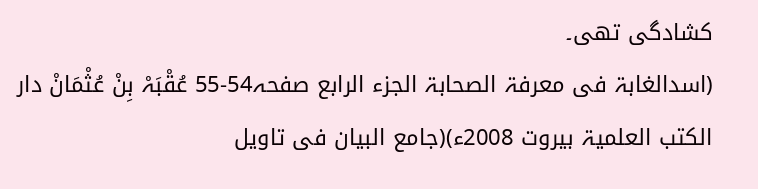کشادگی تھی۔
(اسدالغابۃ فی معرفۃ الصحابۃ الجزء الرابع صفحہ54-55 عُقْبَہْ بِنْ عُثْمَانْ دار الکتب العلمیۃ بیروت 2008ء)(جامع البیان فی تاویل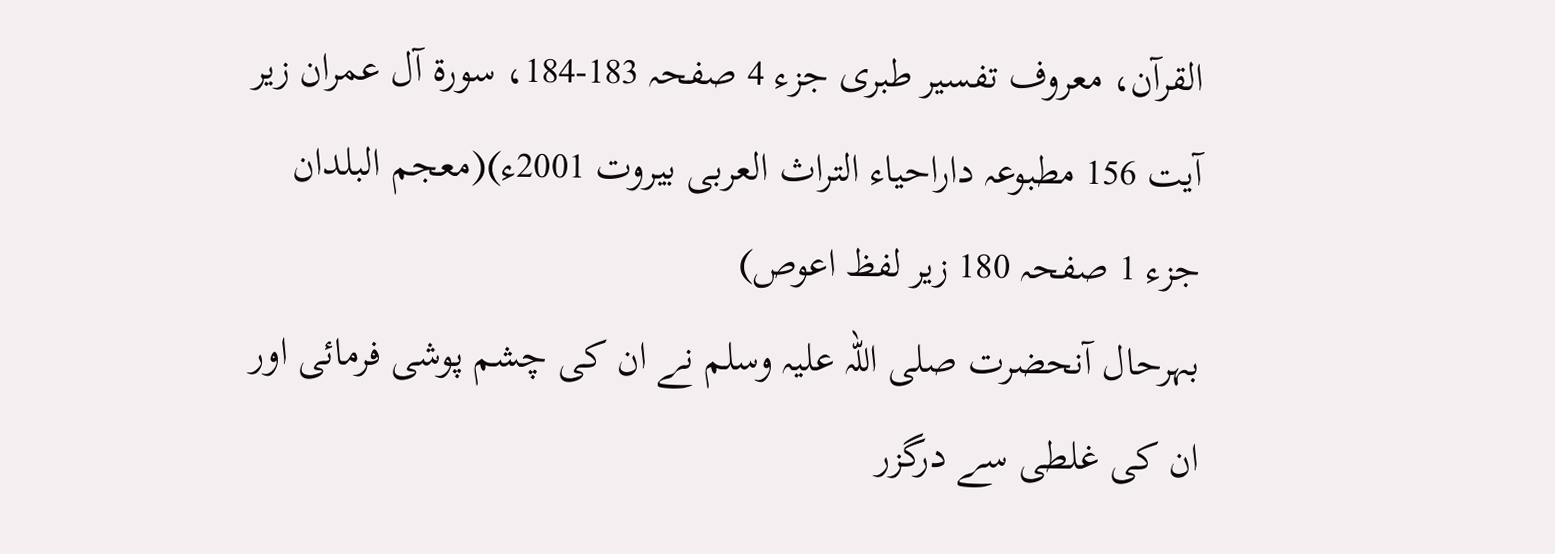القرآن، معروف تفسیر طبری جزء 4 صفحہ 183-184، سورۃ آل عمران زیر آیت 156 مطبوعہ داراحیاء التراث العربی بیروت 2001ء)(معجم البلدان جزء 1 صفحہ 180 زیر لفظ اعوص)
بہرحال آنحضرت صلی اللہ علیہ وسلم نے ان کی چشم پوشی فرمائی اور ان کی غلطی سے درگزر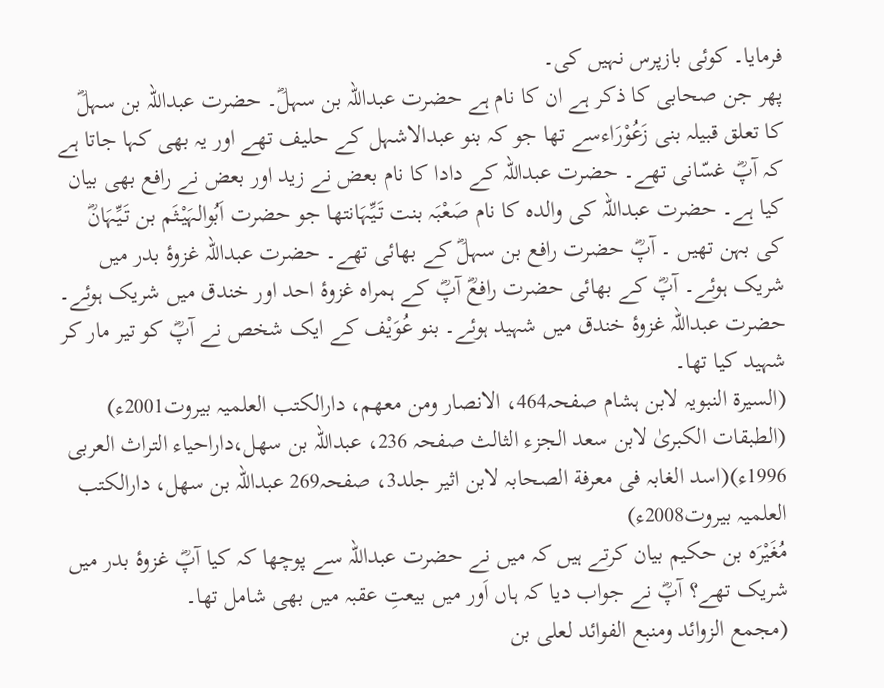فرمایا۔ کوئی بازپرس نہیں کی۔
پھر جن صحابی کا ذکر ہے ان کا نام ہے حضرت عبداللہ بن سہلؓ۔ حضرت عبداللہ بن سہلؓ کا تعلق قبیلہ بنی زَعُوْرَاءسے تھا جو کہ بنو عبدالاشہل کے حلیف تھے اور یہ بھی کہا جاتا ہے کہ آپؓ غسّانی تھے۔ حضرت عبداللہ کے دادا کا نام بعض نے زید اور بعض نے رافع بھی بیان کیا ہے۔ حضرت عبداللہ کی والدہ کا نام صَعْبَہ بنت تَیِّہَانتھا جو حضرت اَبُوالہَیْثَم بن تَیِّہَانؓ کی بہن تھیں ۔ آپؓ حضرت رافع بن سہلؓ کے بھائی تھے۔ حضرت عبداللہ غزوۂ بدر میں شریک ہوئے۔ آپؓ کے بھائی حضرت رافعؓ آپؓ کے ہمراہ غزوۂ احد اور خندق میں شریک ہوئے۔ حضرت عبداللہ غزوۂ خندق میں شہید ہوئے۔ بنو عُوَیْف کے ایک شخص نے آپؓ کو تیر مار کر شہید کیا تھا۔
(السیرة النبویہ لابن ہشام صفحہ464، الانصار ومن معھم، دارالکتب العلمیہ بیروت2001ء)
(الطبقات الکبریٰ لابن سعد الجزء الثالث صفحہ 236، عبداللہ بن سھل،داراحیاء التراث العربی 1996ء)(اسد الغابہ فی معرفة الصحابہ لابن اثیر جلد3، صفحہ269 عبداللہ بن سھل، دارالکتب العلمیہ بیروت2008ء)
مُغَیْرَہ بن حکیم بیان کرتے ہیں کہ میں نے حضرت عبداللہ سے پوچھا کہ کیا آپؓ غزوۂ بدر میں شریک تھے؟ آپؓ نے جواب دیا کہ ہاں اَور میں بیعتِ عقبہ میں بھی شامل تھا۔
(مجمع الزوائد ومنبع الفوائد لعلی بن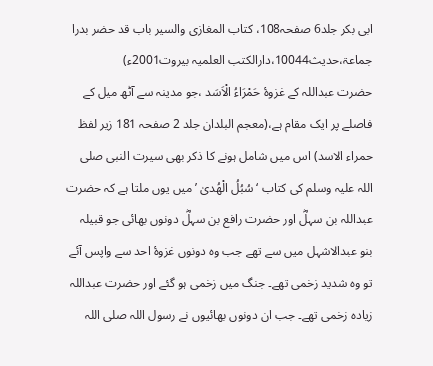ابی بکر جلد6 صفحہ108، کتاب المغازی والسیر باب قد حضر بدرا جماعۃ،حدیث10044،دارالکتب العلمیہ بیروت2001ء)
حضرت عبداللہ کے غزوۂ حَمْرَاءُ الْاَسَد ،جو مدینہ سے آٹھ میل کے فاصلے پر ایک مقام ہے،(معجم البلدان جلد 2 صفحہ 181 زیر لفظ حمراء الاسد) اس میں شامل ہونے کا ذکر بھی سیرت النبی صلی اللہ علیہ وسلم کی کتاب ‘ سُبُلُ الْھُدیٰ ’ میں یوں ملتا ہے کہ حضرت عبداللہ بن سہلؓ اور حضرت رافع بن سہلؓ دونوں بھائی جو قبیلہ بنو عبدالاشہل میں سے تھے جب وہ دونوں غزوۂ احد سے واپس آئے تو وہ شدید زخمی تھے۔ جنگ میں زخمی ہو گئے اور حضرت عبداللہ زیادہ زخمی تھے۔ جب ان دونوں بھائیوں نے رسول اللہ صلی اللہ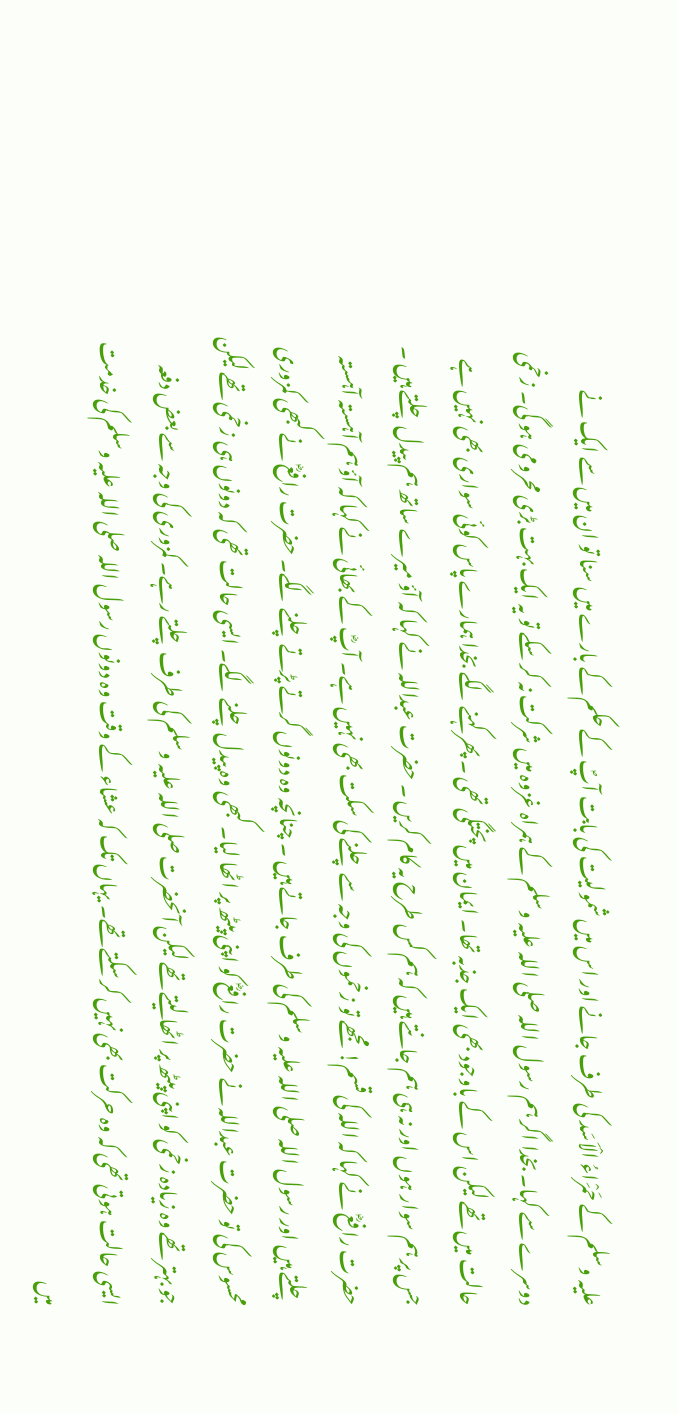علیہ وسلم کے حَمْرَاءُ الْاَسَد کی طرف جانے اور اس میں شمولیت کی بابت آپؐ کے حکم کے بارے میں سنا تو ان میں سے ایک نے دوسرے سے کہا۔ بخدا اگر ہم رسول اللہ صلی اللہ علیہ وسلم کے ہمراہ غزوہ میں شرکت نہ کر سکے تو یہ ایک بہت بڑی محرومی ہو گی۔ زخمی حالت میں تھے لیکن اس کے باوجود بھی ایک جذبہ تھا۔ ایمان میں پختگی تھی ۔ پھر کہنے لگے بخدا ہمارے پاس کوئی سواری بھی نہیں ہے جس پر ہم سوار ہوں اور نہ ہی ہم جانتے ہیں کہ ہم کس طرح یہ کام کریں ۔ حضرت عبداللہ نے کہا کہ آؤ میرے ساتھ ہم پیدل چلتے ہیں ۔ حضرت رافعؓ نے کہا کہ اللہ کی قسم! مجھے تو زخموں کی وجہ سے چلنے کی سکت بھی نہیں ہے۔ آپؓ کے بھائی نے کہا کہ آؤ ہم آہستہ آہستہ چلتے ہیں اور رسول اللہ صلی اللہ علیہ وسلم کی طرف جاتے ہیں ۔ چنانچہ وہ دونوں گرتے پڑتے چلنے لگے۔ حضرت رافعؓ نے کبھی کمزوری محسوس کی تو حضرت عبداللہ نے حضرت رافعؓ کو اپنی پیٹھ پر اٹھا لیا۔ کبھی وہ پیدل چلنے لگے۔ ایسی حالت تھی کہ دونوں ہی زخمی تھے لیکن جو بہتر تھے وہ زیادہ زخمی کو اپنی پیٹھ پر اٹھا لیتے تھے لیکن آنحضرت صلی اللہ علیہ وسلم کی طرف چلتے رہے۔ کمزوری کی وجہ سے بعض دفعہ ایسی حالت ہوتی تھی کہ وہ حرکت بھی نہیں کر سکتے تھے۔ یہاں تک کہ عشاء کے وقت وہ دونوں رسول اللہ صلی اللہ علیہ وسلم کی خدمت میں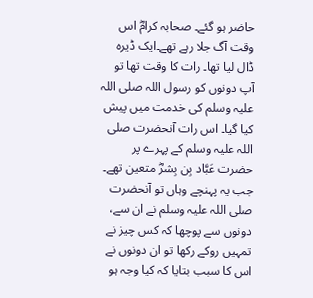حاضر ہو گئے۔ صحابہ کرامؓ اس وقت آگ جلا رہے تھے۔ایک ڈیرہ ڈال لیا تھا۔ رات کا وقت تھا تو آپ دونوں کو رسول اللہ صلی اللہ علیہ وسلم کی خدمت میں پیش کیا گیا۔ اس رات آنحضرت صلی اللہ علیہ وسلم کے پہرے پر حضرت عَبَّاد بِن بِشرؓ متعین تھے۔ جب یہ پہنچے وہاں تو آنحضرت صلی اللہ علیہ وسلم نے ان سے، دونوں سے پوچھا کہ کس چیز نے تمہیں روکے رکھا تو ان دونوں نے اس کا سبب بتایا کہ کیا وجہ ہو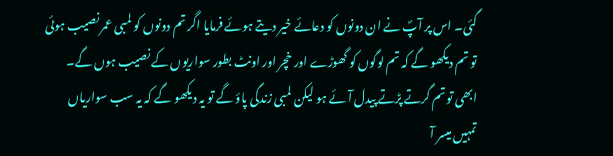گئی۔ اس پر آپؐ نے ان دونوں کو دعائے خیر دیتے ہوئے فرمایا اگر تم دونوں کو لمبی عمر نصیب ہوئی تو تم دیکھو گے کہ تم لوگوں کو گھوڑے اور خچر اور اونٹ بطور سواریوں کے نصیب ہوں گے۔ ابھی تو تم گرتے پڑتے پیدل آئے ہو لیکن لمبی زندگی پاؤ گے تو یہ دیکھو گے کہ یہ سب سواریاں تمہیں میسر آ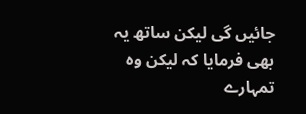جائیں گی لیکن ساتھ یہ بھی فرمایا کہ لیکن وہ تمہارے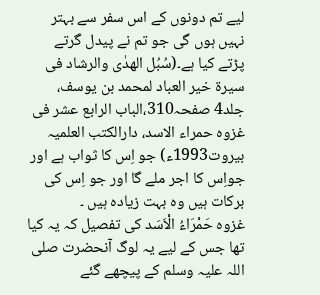لیے تم دونوں کے اس سفر سے بہتر نہیں ہوں گی جو تم نے پیدل گرتے پڑتے کیا ہے۔(سُبُل الھدٰی والرشاد فی سیرة خیر العباد لمحمد بن یوسف، جلد4 صفحہ310،الباب الرابع عشر فی غزوہ حمراء الاسد، دارالکتب العلمیہ بیروت1993ء) جو اِس کا ثواب ہے اور جواِس کا اجر ملے گا اور جو اِس کی برکات ہیں وہ بہت زیادہ ہیں ۔
غزوہ حَمْرَاءُ الْاَسَد کی تفصیل کہ یہ کیا تھا جس کے لیے یہ لوگ آنحضرت صلی اللہ علیہ وسلم کے پیچھے گئے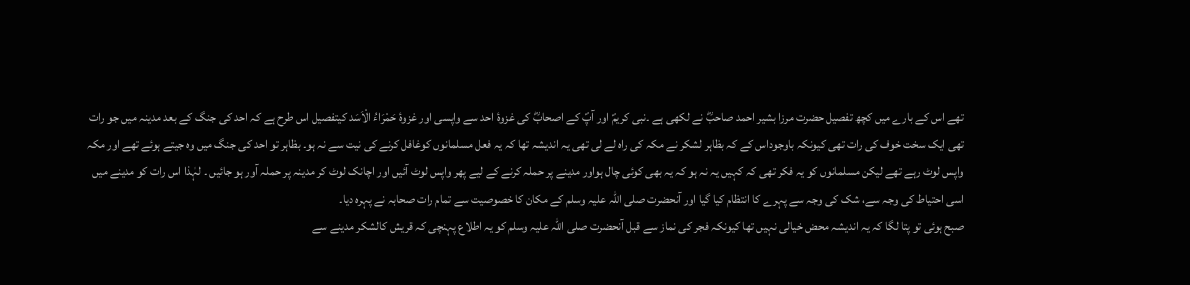تھے اس کے بارے میں کچھ تفصیل حضرت مرزا بشیر احمد صاحبؓ نے لکھی ہے ۔نبی کریمؐ اور آپؐ کے اصحابؓ کی غزوۂ احد سے واپسی اور غزوۂ حَمْرَاءُ الْاَسَد کیتفصیل اس طرح ہے کہ احد کی جنگ کے بعد مدینہ میں جو رات تھی ایک سخت خوف کی رات تھی کیونکہ باوجوداس کے کہ بظاہر لشکر نے مکہ کی راہ لے لی تھی یہ اندیشہ تھا کہ یہ فعل مسلمانوں کوغافل کرنے کی نیت سے نہ ہو۔ بظاہر تو احد کی جنگ میں وہ جیتے ہوئے تھے اور مکہ واپس لوٹ رہے تھے لیکن مسلمانوں کو یہ فکر تھی کہ کہیں یہ نہ ہو کہ یہ بھی کوئی چال ہواور مدینے پر حملہ کرنے کے لیے پھر واپس لوٹ آئیں اور اچانک لوٹ کر مدینہ پر حملہ آور ہو جائیں ۔ لہٰذا اس رات کو مدینے میں اسی احتیاط کی وجہ سے، شک کی وجہ سے پہرے کا انتظام کیا گیا اور آنحضرت صلی اللہ علیہ وسلم کے مکان کا خصوصیت سے تمام رات صحابہ نے پہرہ دیا۔
صبح ہوئی تو پتا لگا کہ یہ اندیشہ محض خیالی نہیں تھا کیونکہ فجر کی نماز سے قبل آنحضرت صلی اللہ علیہ وسلم کو یہ اطلاع پہنچی کہ قریش کالشکر مدینے سے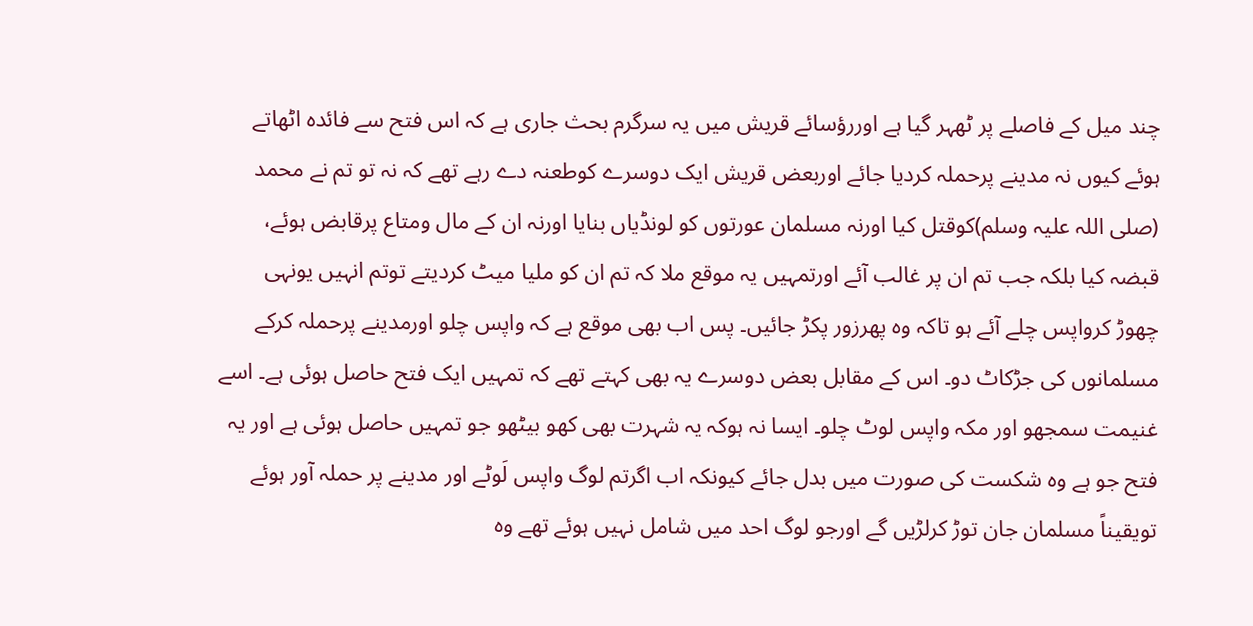چند میل کے فاصلے پر ٹھہر گیا ہے اوررؤسائے قریش میں یہ سرگرم بحث جاری ہے کہ اس فتح سے فائدہ اٹھاتے ہوئے کیوں نہ مدینے پرحملہ کردیا جائے اوربعض قریش ایک دوسرے کوطعنہ دے رہے تھے کہ نہ تو تم نے محمد (صلی اللہ علیہ وسلم)کوقتل کیا اورنہ مسلمان عورتوں کو لونڈیاں بنایا اورنہ ان کے مال ومتاع پرقابض ہوئے، قبضہ کیا بلکہ جب تم ان پر غالب آئے اورتمہیں یہ موقع ملا کہ تم ان کو ملیا میٹ کردیتے توتم انہیں یونہی چھوڑ کرواپس چلے آئے ہو تاکہ وہ پھرزور پکڑ جائیں۔ پس اب بھی موقع ہے کہ واپس چلو اورمدینے پرحملہ کرکے مسلمانوں کی جڑکاٹ دو۔ اس کے مقابل بعض دوسرے یہ بھی کہتے تھے کہ تمہیں ایک فتح حاصل ہوئی ہے۔ اسے غنیمت سمجھو اور مکہ واپس لوٹ چلو۔ ایسا نہ ہوکہ یہ شہرت بھی کھو بیٹھو جو تمہیں حاصل ہوئی ہے اور یہ فتح جو ہے وہ شکست کی صورت میں بدل جائے کیونکہ اب اگرتم لوگ واپس لَوٹے اور مدینے پر حملہ آور ہوئے تویقیناً مسلمان جان توڑ کرلڑیں گے اورجو لوگ احد میں شامل نہیں ہوئے تھے وہ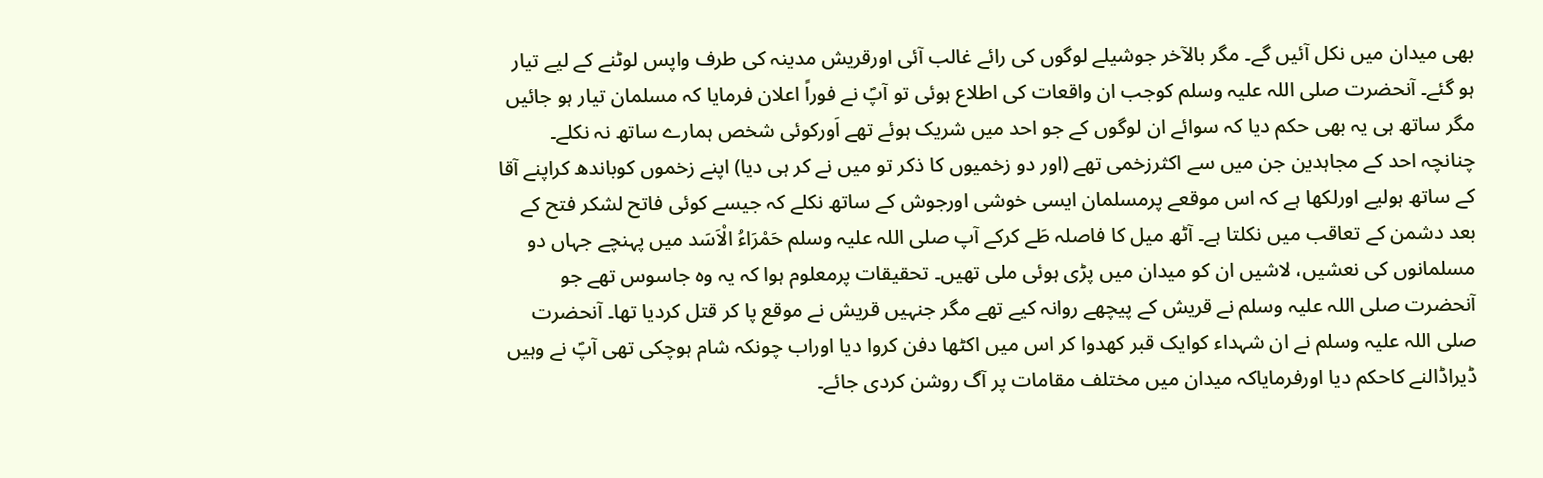بھی میدان میں نکل آئیں گے۔ مگر بالآخر جوشیلے لوگوں کی رائے غالب آئی اورقریش مدینہ کی طرف واپس لوٹنے کے لیے تیار ہو گئے۔ آنحضرت صلی اللہ علیہ وسلم کوجب ان واقعات کی اطلاع ہوئی تو آپؐ نے فوراً اعلان فرمایا کہ مسلمان تیار ہو جائیں مگر ساتھ ہی یہ بھی حکم دیا کہ سوائے ان لوگوں کے جو احد میں شریک ہوئے تھے اَورکوئی شخص ہمارے ساتھ نہ نکلے۔ چنانچہ احد کے مجاہدین جن میں سے اکثرزخمی تھے (اور دو زخمیوں کا ذکر تو میں نے کر ہی دیا) اپنے زخموں کوباندھ کراپنے آقا کے ساتھ ہولیے اورلکھا ہے کہ اس موقعے پرمسلمان ایسی خوشی اورجوش کے ساتھ نکلے کہ جیسے کوئی فاتح لشکر فتح کے بعد دشمن کے تعاقب میں نکلتا ہے۔ آٹھ میل کا فاصلہ طَے کرکے آپ صلی اللہ علیہ وسلم حَمْرَاءُ الْاَسَد میں پہنچے جہاں دو مسلمانوں کی نعشیں، لاشیں ان کو میدان میں پڑی ہوئی ملی تھیں۔ تحقیقات پرمعلوم ہوا کہ یہ وہ جاسوس تھے جو آنحضرت صلی اللہ علیہ وسلم نے قریش کے پیچھے روانہ کیے تھے مگر جنہیں قریش نے موقع پا کر قتل کردیا تھا۔ آنحضرت صلی اللہ علیہ وسلم نے ان شہداء کوایک قبر کھدوا کر اس میں اکٹھا دفن کروا دیا اوراب چونکہ شام ہوچکی تھی آپؐ نے وہیں ڈیراڈالنے کاحکم دیا اورفرمایاکہ میدان میں مختلف مقامات پر آگ روشن کردی جائے۔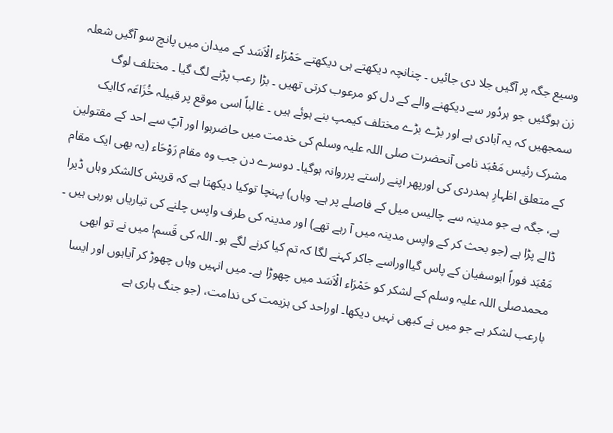وسیع جگہ پر آگیں جلا دی جائیں ۔ چنانچہ دیکھتے ہی دیکھتے حَمْرَاء الْاَسَد کے میدان میں پانچ سو آگیں شعلہ زن ہوگئیں جو ہردُور سے دیکھنے والے کے دل کو مرعوب کرتی تھیں ۔ بڑا رعب پڑنے لگ گیا ۔ مختلف لوگ سمجھیں کہ یہ آبادی ہے اور بڑے بڑے مختلف کیمپ بنے ہوئے ہیں ۔ غالباً اسی موقع پر قبیلہ خُزَاعَہ کاایک مشرک رئیس مَعْبَد نامی آنحضرت صلی اللہ علیہ وسلم کی خدمت میں حاضرہوا اور آپؐ سے احد کے مقتولین کے متعلق اظہارِ ہمدردی کی اورپھر اپنے راستے پرروانہ ہوگیا۔ دوسرے دن جب وہ مقام رَوْحَاء (یہ بھی ایک مقام ہے، جگہ ہے جو مدینہ سے چالیس میل کے فاصلے پر ہے۔ وہاں) پہنچا توکیا دیکھتا ہے کہ قریش کالشکر وہاں ڈیرا ڈالے پڑا ہے (جو بحث کر کے واپس مدینہ میں آ رہے تھے) اور مدینہ کی طرف واپس چلنے کی تیاریاں ہورہی ہیں ۔ مَعْبَد فوراً ابوسفیان کے پاس گیااوراسے جاکر کہنے لگا کہ تم کیا کرنے لگے ہو۔ اللہ کی قَسم! میں نے تو ابھی محمدصلی اللہ علیہ وسلم کے لشکر کو حَمْرَاء الْاَسَد میں چھوڑا ہے۔ میں انہیں وہاں چھوڑ کر آیاہوں اور ایسا بارعب لشکر ہے جو میں نے کبھی نہیں دیکھا۔ اوراحد کی ہزیمت کی ندامت، (جو جنگ ہاری ہے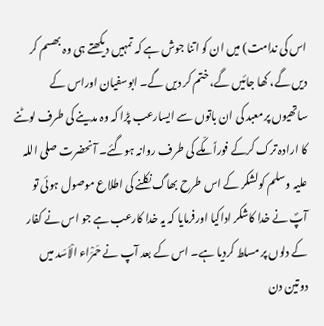اس کی ندامت) میں ان کو اتنا جوش ہے کہ تمہیں دیکھتے ہی وہ بھسم کر دیں گے، کھا جائیں گے، ختم کر دیں گے۔ ابوسفیان اوراس کے ساتھیوں پرمعبد کی ان باتوں سے ایسارعب پڑا کہ وہ مدینے کی طرف لوٹنے کا ارادہ ترک کرکے فوراً مکّے کی طرف روانہ ہوگئے۔ آنحضرت صلی اللہ علیہ وسلم کولشکر کے اس طرح بھاگ نکلنے کی اطلاع موصول ہوئی تو آپؐ نے خدا کاشکر اداکیا اورفرمایا کہ یہ خدا کارعب ہے جو اس نے کفار کے دلوں پر مسلط کردیا ہے۔ اس کے بعد آپ نے حَمْرَاء الْاَسَد میں دوتین دن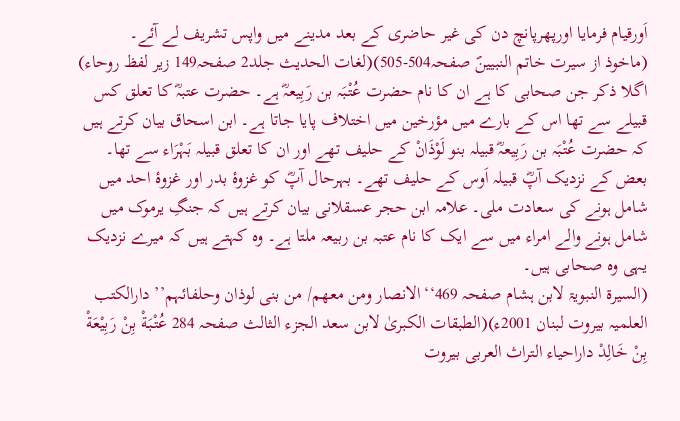اَورقیام فرمایا اورپھرپانچ دن کی غیر حاضری کے بعد مدینے میں واپس تشریف لے آئے۔
(ماخوذ از سیرت خاتم النبیینؐ صفحہ504-505)(لغات الحدیث جلد2 صفحہ149 زیر لفظ روحاء)
اگلا ذکر جن صحابی کا ہے ان کا نام حضرت عُتْبَہ بن رَبِیعہؓ ہے۔ حضرت عتبہؓ کا تعلق کس قبیلے سے تھا اس کے بارے میں مؤرخین میں اختلاف پایا جاتا ہے۔ ابن اسحاق بیان کرتے ہیں کہ حضرت عُتْبَہ بن رَبِیعہؓ قبیلہ بنو لَوْذَانْ کے حلیف تھے اور ان کا تعلق قبیلہ بَہْرَاء سے تھا۔ بعض کے نزدیک آپؓ قبیلہ اَوس کے حلیف تھے۔ بہرحال آپؓ کو غزوۂ بدر اور غزوۂ احد میں شامل ہونے کی سعادت ملی۔ علامہ ابن حجر عسقلانی بیان کرتے ہیں کہ جنگِ یرموک میں شامل ہونے والے امراء میں سے ایک کا نام عتبہ بن ربیعہ ملتا ہے۔ وہ کہتے ہیں کہ میرے نزدیک یہی وہ صحابی ہیں۔
(السیرۃ النبویۃ لابن ہشام صفحہ 469‘‘الانصار ومن معھم/ من بنی لوذان وحلفائہم’’ دارالکتب العلمیہ بیروت لبنان 2001ء)(الطبقات الکبریٰ لابن سعد الجزء الثالث صفحہ 284 عُتْبَةْ بِنْ رَبِيْعَةْ بِنْ خَالِدْ داراحیاء التراث العربی بیروت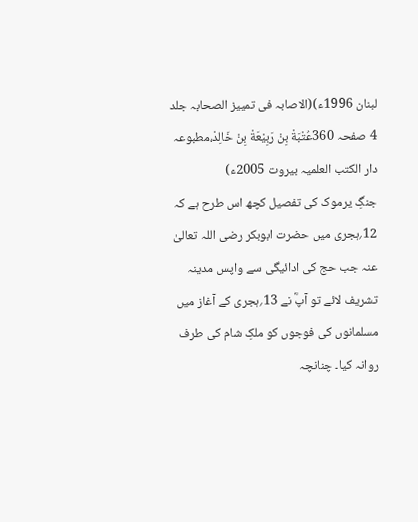لبنان 1996ء)(الاصابہ فی تمییز الصحابہ جلد 4 صفحہ 360عُتْبَةْ بِنْ رَبِيْعَةْ بِنْ خَالِدْ،مطبوعہ دار الکتب العلمیہ بیروت 2005ء)
جنگِ یرموک کی تفصیل کچھ اس طرح ہے کہ 12؍ہجری میں حضرت ابوبکر رضی اللہ تعالیٰ عنہ جب حج کی ادائیگی سے واپس مدینہ تشریف لائے تو آپؓ نے 13؍ہجری کے آغاز میں مسلمانوں کی فوجوں کو ملکِ شام کی طرف روانہ کیا۔ چنانچہ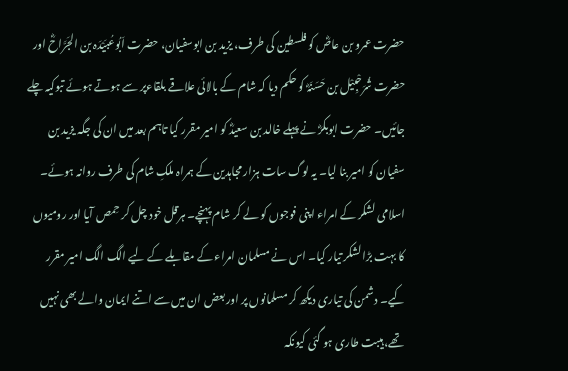حضرت عمرو بن عاصؓ کو فلسطین کی طرف، یزید بن ابوسفیان، حضرت اَبُوعُبَیْدَہ بن الجَرَّاحؓ اور حضرت شُرَحْبِیْل بن حَسَنَہؓ کو حکم دیا کہ شام کے بالائی علاقے بلقاءپر سے ہوتے ہوئے تبوکیہ چلے جائیں۔ حضرت ابوبکرؓ نے پہلے خالد بن سعیدؓ کو امیر مقرر کیا تاہم بعد میں ان کی جگہ یزید بن سفیان کو امیر بنا لیا۔ یہ لوگ سات ہزار مجاہدین کے ہمراہ ملکِ شام کی طرف روانہ ہوئے۔ اسلامی لشکر کے امراء اپنی فوجوں کو لے کر شام پہنچے۔ ہرقل خود چل کر حِمص آیا اور رومیوں کا بہت بڑا لشکر تیار کیا۔ اس نے مسلمان امراء کے مقابلے کے لیے الگ الگ امیر مقرر کیے۔ دشمن کی تیاری دیکھ کر مسلمانوں پر اور بعض ان میں سے اتنے ایمان والے بھی نہیں تھے، ہیبت طاری ہو گئی کیونکہ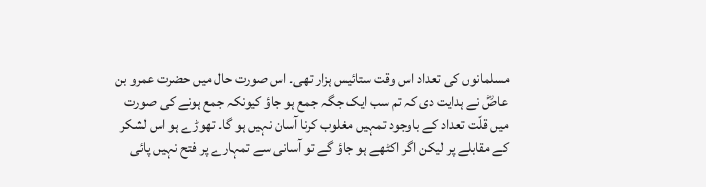مسلمانوں کی تعداد اس وقت ستائیس ہزار تھی۔ اس صورت حال میں حضرت عمرو بن عاصؓ نے ہدایت دی کہ تم سب ایک جگہ جمع ہو جاؤ کیونکہ جمع ہونے کی صورت میں قلّت تعداد کے باوجود تمہیں مغلوب کرنا آسان نہیں ہو گا۔ تھوڑے ہو اس لشکر کے مقابلے پر لیکن اگر اکٹھے ہو جاؤ گے تو آسانی سے تمہارے پر فتح نہیں پائی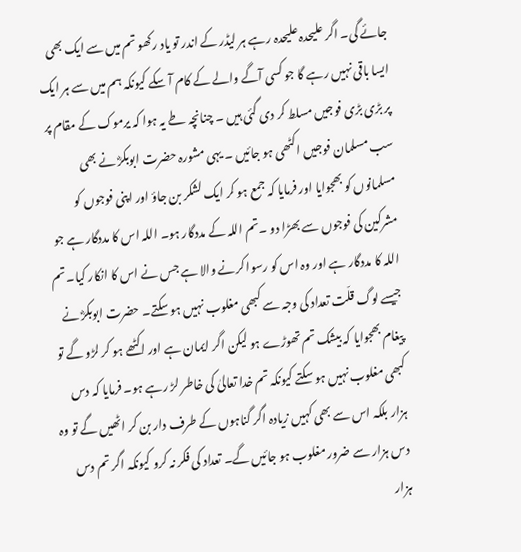جائے گی۔ اگر علیحدہ علیحدہ رہے ہر لیڈر کے اندر تو یاد رکھو تم میں سے ایک بھی ایسا باقی نہیں رہے گا جو کسی آگے والے کے کام آ سکے کیونکہ ہم میں سے ہر ایک پر بڑی بڑی فوجیں مسلط کر دی گئی ہیں ۔ چنانچہ طے یہ ہوا کہ یرموک کے مقام پر سب مسلمان فوجیں اکٹھی ہو جائیں ۔ یہی مشورہ حضرت ابوبکرؓ نے بھی مسلمانوں کو بھجوایا اور فرمایا کہ جمع ہو کر ایک لشکر بن جاؤ اور اپنی فوجوں کو مشرکین کی فوجوں سے بھڑا دو ۔تم اللہ کے مددگار ہو۔ اللہ اس کا مددگار ہے جو اللہ کا مددگار ہے اور وہ اس کو رسوا کرنے والا ہے جس نے اس کا انکار کیا۔ تم جیسے لوگ قلّت تعداد کی وجہ سے کبھی مغلوب نہیں ہو سکتے۔ حضرت ابوبکرؓ نے پیغام بھجوایا کہ بیشک تم تھوڑے ہو لیکن اگر ایمان ہے اور اکٹھے ہو کر لڑو گے تو کبھی مغلوب نہیں ہو سکتے کیونکہ تم خدا تعالیٰ کی خاطر لڑ رہے ہو۔ فرمایا کہ دس ہزار بلکہ اس سے بھی کہیں زیادہ اگر گناہوں کے طرف دار بن کر اٹھیں گے تو وہ دس ہزار سے ضرور مغلوب ہو جائیں گے۔ تعداد کی فکر نہ کرو کیونکہ اگر تم دس ہزار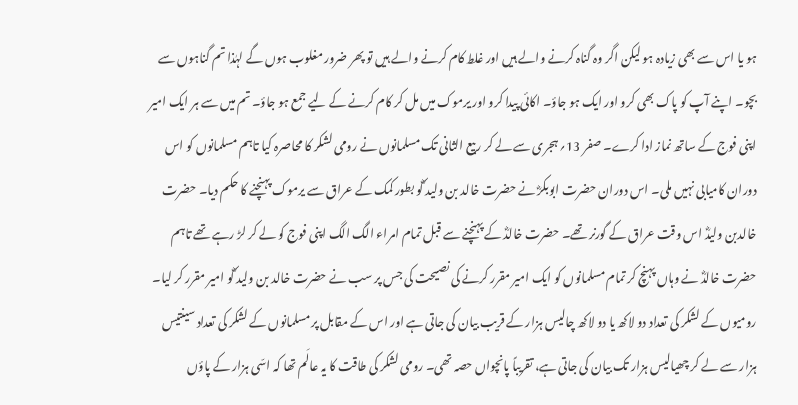ہو یا اس سے بھی زیادہ ہو لیکن اگر وہ گناہ کرنے والے ہیں اور غلط کام کرنے والے ہیں تو پھر ضرور مغلوب ہوں گے لہٰذا تم گناہوں سے بچو۔ اپنے آپ کو پاک بھی کرو اور ایک ہو جاؤ۔ اکائی پیدا کرو اور یرموک میں مل کر کام کرنے کے لیے جمع ہو جاؤ۔ تم میں سے ہر ایک امیر اپنی فوج کے ساتھ نماز ادا کرے۔ صفر 13؍ ہجری سے لے کر ربیع الثانی تک مسلمانوں نے رومی لشکر کا محاصرہ کیا تاہم مسلمانوں کو اس دوران کامیابی نہیں ملی۔ اس دوران حضرت ابوبکرؓ نے حضرت خالد بن ولید ؓکو بطور کمک کے عراق سے یرموک پہنچنے کا حکم دیا۔ حضرت خالدبن ولیدؓ اس وقت عراق کے گورنر تھے۔ حضرت خالدؓ کے پہنچنے سے قبل تمام امراء الگ الگ اپنی فوج کو لے کر لڑ رہے تھے تاہم حضرت خالدؓ نے وہاں پہنچ کر تمام مسلمانوں کو ایک امیر مقرر کرنے کی نصیحت کی جس پر سب نے حضرت خالد بن ولید ؓکو امیر مقرر کر لیا۔ رومیوں کے لشکر کی تعداد دو لاکھ یا دو لاکھ چالیس ہزار کے قریب بیان کی جاتی ہے اور اس کے مقابل پر مسلمانوں کے لشکر کی تعداد سینتیس ہزار سے لے کر چھیالیس ہزار تک بیان کی جاتی ہے، تقریباً پانچواں حصہ تھی۔ رومی لشکر کی طاقت کا یہ عالَم تھا کہ اسّی ہزار کے پاؤں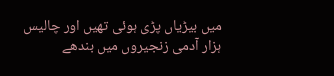میں بیڑیاں پڑی ہوئی تھیں اور چالیس ہزار آدمی زنجیروں میں بندھے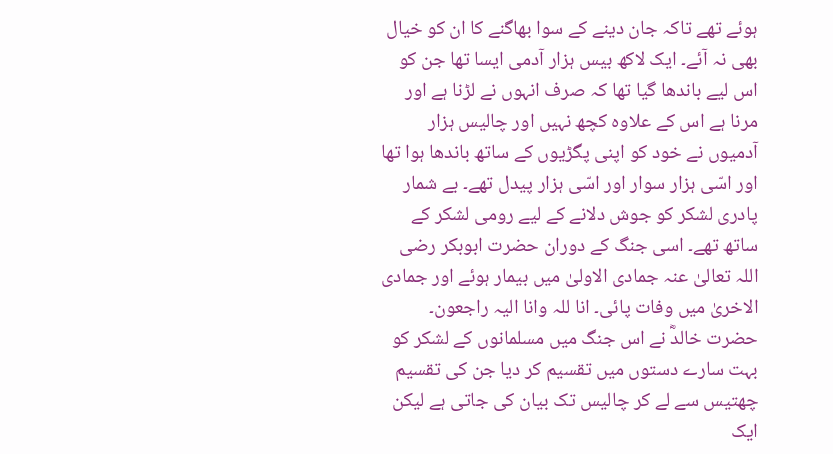ہوئے تھے تاکہ جان دینے کے سوا بھاگنے کا ان کو خیال بھی نہ آئے۔ ایک لاکھ بیس ہزار آدمی ایسا تھا جن کو اس لیے باندھا گیا تھا کہ صرف انہوں نے لڑنا ہے اور مرنا ہے اس کے علاوہ کچھ نہیں اور چالیس ہزار آدمیوں نے خود کو اپنی پگڑیوں کے ساتھ باندھا ہوا تھا اور اسّی ہزار سوار اور اسّی ہزار پیدل تھے۔ بے شمار پادری لشکر کو جوش دلانے کے لیے رومی لشکر کے ساتھ تھے۔ اسی جنگ کے دوران حضرت ابوبکر رضی اللہ تعالیٰ عنہ جمادی الاولیٰ میں بیمار ہوئے اور جمادی الاخریٰ میں وفات پائی۔ انا للہ وانا الیہ راجعون۔
حضرت خالدؓ نے اس جنگ میں مسلمانوں کے لشکر کو بہت سارے دستوں میں تقسیم کر دیا جن کی تقسیم چھتیس سے لے کر چالیس تک بیان کی جاتی ہے لیکن ایک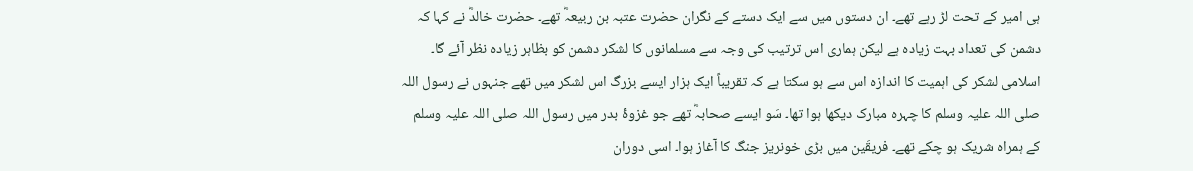ہی امیر کے تحت لڑ رہے تھے۔ ان دستوں میں سے ایک دستے کے نگران حضرت عتبہ بن ربیعہؓ تھے۔ حضرت خالدؓ نے کہا کہ دشمن کی تعداد بہت زیادہ ہے لیکن ہماری اس ترتیب کی وجہ سے مسلمانوں کا لشکر دشمن کو بظاہر زیادہ نظر آئے گا۔ اسلامی لشکر کی اہمیت کا اندازہ اس سے ہو سکتا ہے کہ تقریباً ایک ہزار ایسے بزرگ اس لشکر میں تھے جنہوں نے رسول اللہ صلی اللہ علیہ وسلم کا چہرہ مبارک دیکھا ہوا تھا۔ سَو ایسے صحابہؓ تھے جو غزوۂ بدر میں رسول اللہ صلی اللہ علیہ وسلم کے ہمراہ شریک ہو چکے تھے۔ فریقَین میں بڑی خونریز جنگ کا آغاز ہوا۔ اسی دوران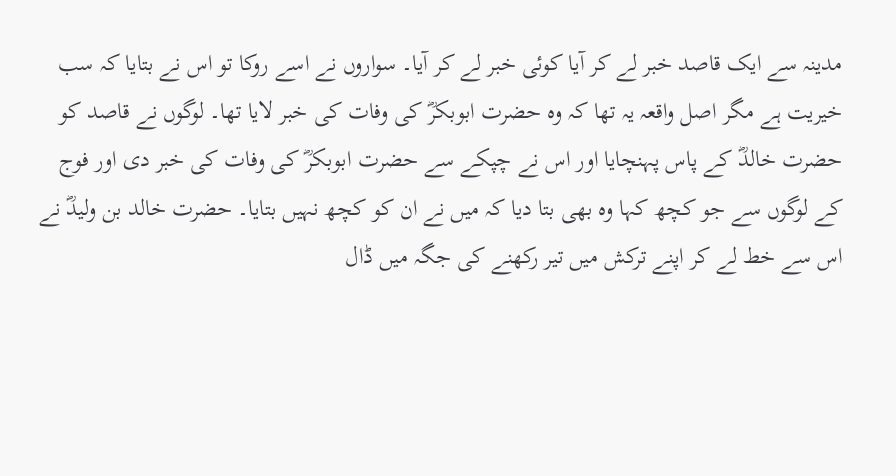مدینہ سے ایک قاصد خبر لے کر آیا کوئی خبر لے کر آیا۔ سواروں نے اسے روکا تو اس نے بتایا کہ سب خیریت ہے مگر اصل واقعہ یہ تھا کہ وہ حضرت ابوبکرؓ کی وفات کی خبر لایا تھا۔ لوگوں نے قاصد کو حضرت خالدؓ کے پاس پہنچایا اور اس نے چپکے سے حضرت ابوبکرؓ کی وفات کی خبر دی اور فوج کے لوگوں سے جو کچھ کہا وہ بھی بتا دیا کہ میں نے ان کو کچھ نہیں بتایا۔ حضرت خالد بن ولیدؓ نے اس سے خط لے کر اپنے ترکش میں تیر رکھنے کی جگہ میں ڈال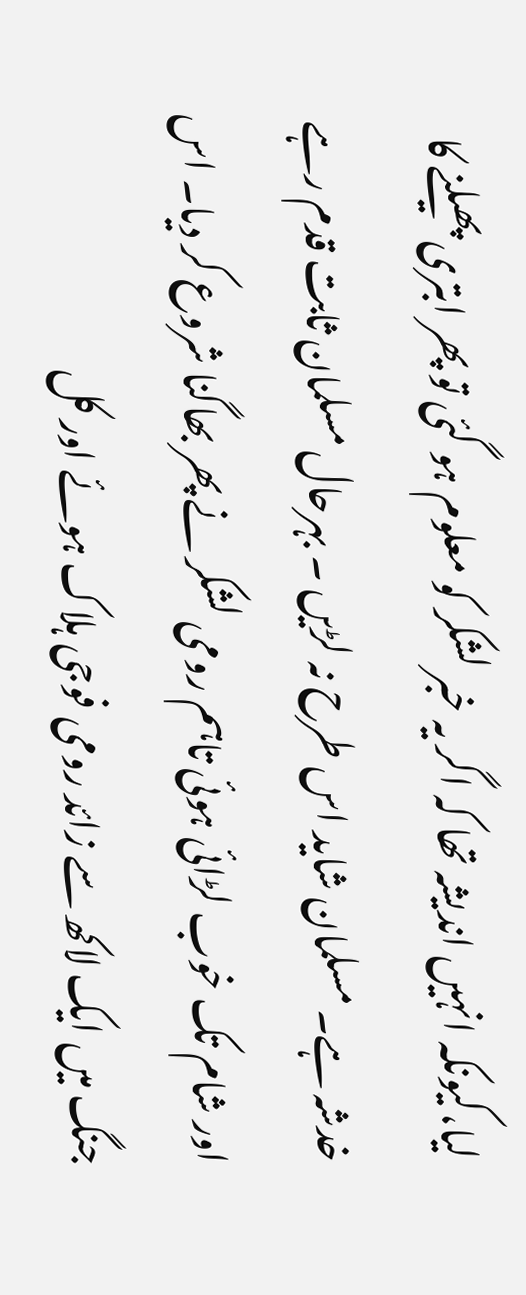لیا،کیونکہ انہیں اندیشہ تھا کہ اگر یہ خبر لشکر کو معلوم ہو گئی تو پھر ابتری پھیلنے کا خدشہ ہے۔ مسلمان شاید اس طرح نہ لڑیں ۔ بہرحال مسلمان ثابت قدم رہے اور شام تک خوب لڑائی ہوئی تاہم رومی لشکر نے پھر بھاگنا شروع کر دیا۔ اس جنگ میں ایک لاکھ سے زائد رومی فوجی ہلاک ہوئے اور کل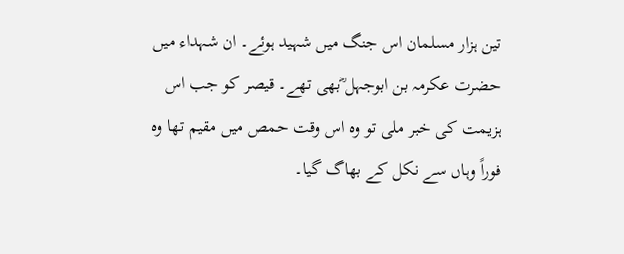تین ہزار مسلمان اس جنگ میں شہید ہوئے۔ ان شہداء میں حضرت عکرمہ بن ابوجہل ؓبھی تھے۔ قیصر کو جب اس ہزیمت کی خبر ملی تو وہ اس وقت حمص میں مقیم تھا وہ فوراً وہاں سے نکل کے بھاگ گیا۔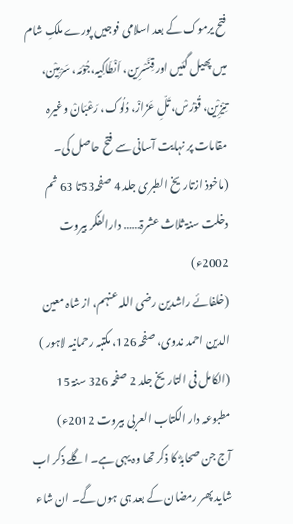فتح یرموک کے بعد اسلامی فوجیں پورے ملکِ شام میں پھیل گئیں اور قِنَّسْرِین، اَنْطَاکِیہ،جُوْمَہ، سَرْمِیْن، تِیْزِیْن، قُوْرُسْ، تَلِّ عَزَازْ، دُلُوک، رَعْبَانْ وغیرہ مقامات پر نہایت آسانی سے فتح حاصل کی۔
(ماخوذ ازتاریخ الطبری جلد 4 صفحہ53تا 63 ثم دخلت سنۃ ثلاث عشرۃ…… دارالفکر بیروت 2002ء)
(خلفائے راشدین رضی اللہ عنہم، از شاہ معین الدین احمد ندوی، صفحہ 126، مکتبہ رحمانیہ لاہور )
(الکامل فی التاریخ جلد 2 صفحہ 326 سنۃ 15 مطبوعہ دار الکتاب العربی بیروت 2012ء)
آج جن صحابہؓ کا ذکر تھا وہ یہی ہے۔ اگلے ذکر اب شاید پھر رمضان کے بعد ہی ہوں گے۔ ان شاء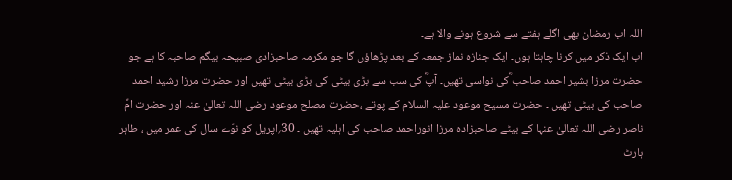اللہ اب رمضان بھی اگلے ہفتے سے شروع ہونے والا ہے۔
اب ایک ذکر میں کرنا چاہتا ہوں۔ ایک جنازہ نماز جمعہ کے بعد پڑھاؤں گا جو مکرمہ صاحبزادی صبیحہ بیگم صاحبہ کا ہے جو حضرت مرزا بشیر احمد صاحب ؓکی نواسی تھیں۔ آپؓ کی سب سے بڑی بیٹی کی بڑی بیٹی تھیں اور حضرت مرزا رشید احمد صاحب کی بیٹی تھیں ۔ حضرت مسیح موعود علیہ السلام کے پوتے ،حضرت مصلح موعود رضی اللہ تعالیٰ عنہ اور حضرت امِّ ناصر رضی اللہ تعالیٰ عنہا کے بیٹے صاحبزادہ مرزا انوراحمد صاحب کی اہلیہ تھیں ۔ 30؍اپریل کو نوّے سال کی عمر میں ، طاہر ہارٹ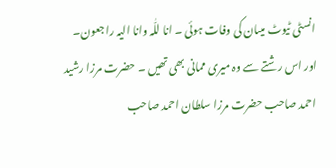انسٹی ٹیوٹ میںان کی وفات ہوئی ۔ انا للّٰہ وانا الیہ راجعون۔
اور اس رشتے سے وہ میری ممانی بھی تھیں ۔ حضرت مرزا رشید احمد صاحب حضرت مرزا سلطان احمد صاحب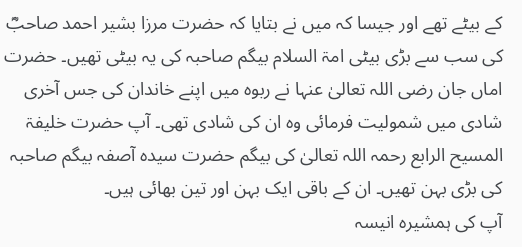کے بیٹے تھے اور جیسا کہ میں نے بتایا کہ حضرت مرزا بشیر احمد صاحبؓ کی سب سے بڑی بیٹی امۃ السلام بیگم صاحبہ کی یہ بیٹی تھیں۔ حضرت اماں جان رضی اللہ تعالیٰ عنہا نے ربوہ میں اپنے خاندان کی جس آخری شادی میں شمولیت فرمائی وہ ان کی شادی تھی۔ آپ حضرت خلیفۃ المسیح الرابع رحمہ اللہ تعالیٰ کی بیگم حضرت سیدہ آصفہ بیگم صاحبہ کی بڑی بہن تھیں۔ ان کے باقی ایک بہن اور تین بھائی ہیں۔
آپ کی ہمشیرہ انیسہ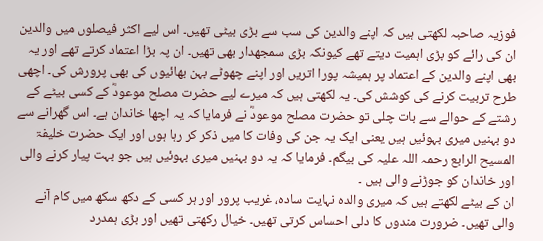فوزیہ صاحبہ لکھتی ہیں کہ اپنے والدین کی سب سے بڑی بیٹی تھیں۔ اس لیے اکثر فیصلوں میں والدین ان کی رائے کو بڑی اہمیت دیتے تھے کیونکہ بڑی سمجھدار بھی تھیں۔ ان پہ بڑا اعتماد کرتے تھے اور یہ بھی اپنے والدین کے اعتماد پر ہمیشہ پورا اتریں اور اپنے چھوٹے بہن بھائیوں کی بھی پرورش کی۔ اچھی طرح تربیت کرنے کی کوشش کی۔ یہ لکھتی ہیں کہ میرے لیے حضرت مصلح موعودؓ کے کسی بیٹے کے رشتے کے حوالے سے بات چلی تو حضرت مصلح موعودؓ نے فرمایا کہ یہ اچھا خاندان ہے۔ اس گھرانے سے دو بہنیں میری بہوئیں ہیں یعنی ایک یہ جن کی وفات کا میں ذکر کر رہا ہوں اور ایک حضرت خلیفۃ المسیح الرابع رحمہ اللہ علیہ کی بیگم۔ فرمایا کہ یہ دو بہنیں میری بہوئیں ہیں جو بہت پیار کرنے والی اور خاندان کو جوڑنے والی ہیں ۔
ان کے بیٹے لکھتے ہیں کہ میری والدہ نہایت سادہ، غریب پرور اور ہر کسی کے دکھ سکھ میں کام آنے والی تھیں۔ ضرورت مندوں کا دلی احساس کرتی تھیں۔ خیال رکھتی تھیں اور بڑی ہمدرد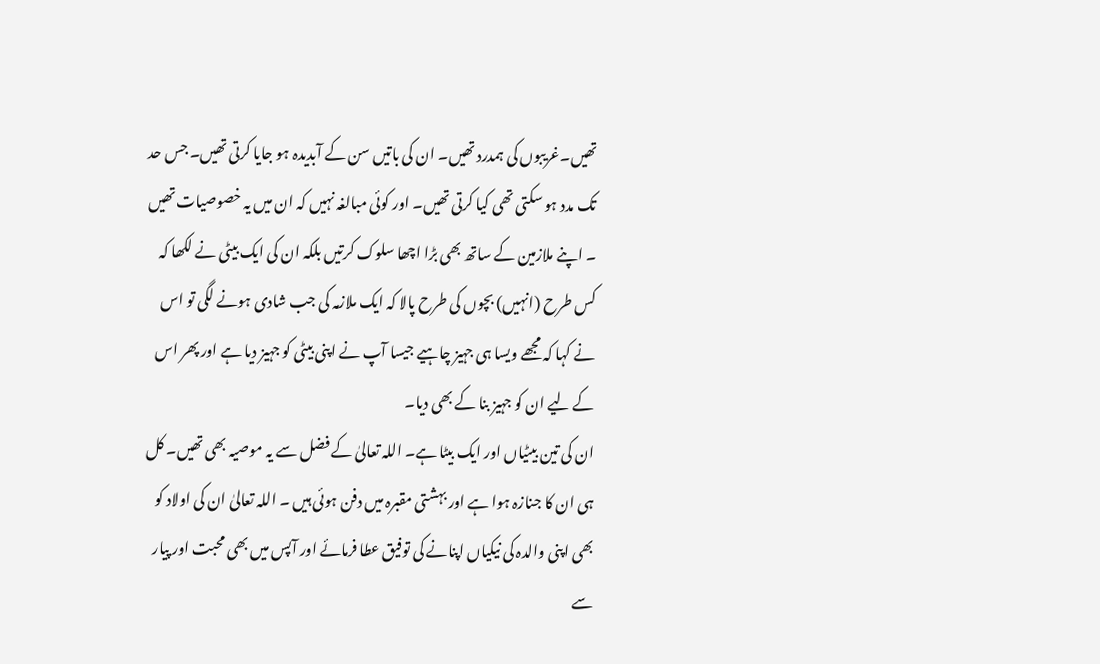تھیں۔غریبوں کی ہمدرد تھیں۔ ان کی باتیں سن کے آبدیدہ ہو جایا کرتی تھیں۔ جس حد تک مدد ہو سکتی تھی کیا کرتی تھیں۔ اور کوئی مبالغہ نہیں کہ ان میں یہ خصوصیات تھیں ۔ اپنے ملازمین کے ساتھ بھی بڑا اچھا سلوک کرتیں بلکہ ان کی ایک بیٹی نے لکھا کہ کس طرح (انہیں) بچوں کی طرح پالا کہ ایک ملازمہ کی جب شادی ہونے لگی تو اس نے کہا کہ مجھے ویسا ہی جہیز چاہیے جیسا آپ نے اپنی بیٹی کو جہیز دیا ہے اور پھر اس کے لیے ان کو جہیز بنا کے بھی دیا۔
ان کی تین بیٹیاں اور ایک بیٹا ہے۔ اللہ تعالیٰ کے فضل سے یہ موصیہ بھی تھیں۔ کل ہی ان کا جنازہ ہوا ہے اور بہشتی مقبرہ میں دفن ہوئی ہیں ۔ اللہ تعالیٰ ان کی اولاد کو بھی اپنی والدہ کی نیکیاں اپنانے کی توفیق عطا فرمائے اور آپس میں بھی محبت اور پیار سے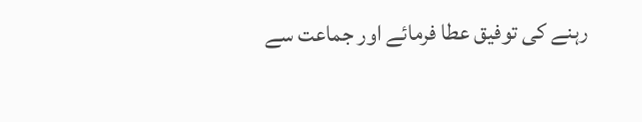رہنے کی توفیق عطا فرمائے اور جماعت سے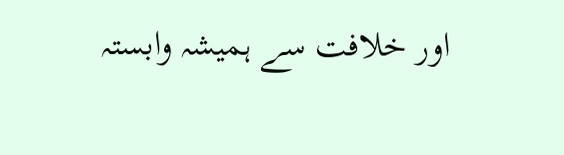اور خلافت سے ہمیشہ وابستہ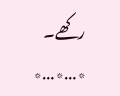رکھے۔
٭…٭…٭